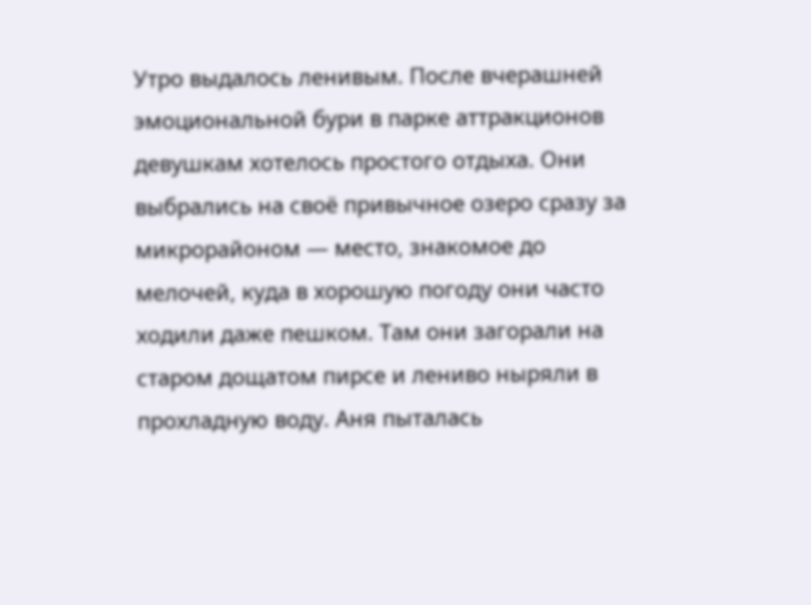Утро выдалось ленивым. После вчерашней эмоциональной бури в парке аттракционов девушкам хотелось простого отдыха. Они выбрались на своё привычное озеро сразу за микрорайоном — место, знакомое до мелочей, куда в хорошую погоду они часто ходили даже пешком. Там они загорали на старом дощатом пирсе и лениво ныряли в прохладную воду. Аня пыталась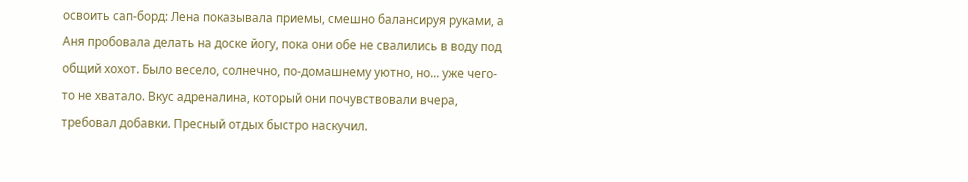освоить сап-борд: Лена показывала приемы, смешно балансируя руками, а Аня пробовала делать на доске йогу, пока они обе не свалились в воду под общий хохот. Было весело, солнечно, по-домашнему уютно, но... уже чего-то не хватало. Вкус адреналина, который они почувствовали вчера, требовал добавки. Пресный отдых быстро наскучил.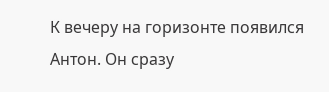К вечеру на горизонте появился Антон. Он сразу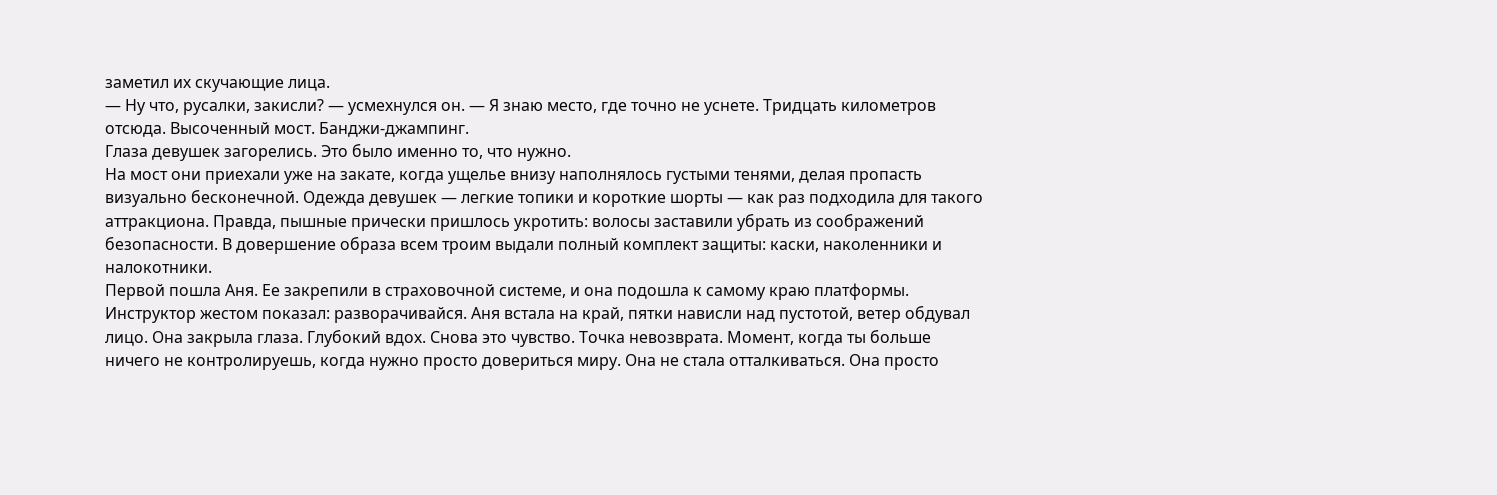заметил их скучающие лица.
— Ну что, русалки, закисли? — усмехнулся он. — Я знаю место, где точно не уснете. Тридцать километров отсюда. Высоченный мост. Банджи-джампинг.
Глаза девушек загорелись. Это было именно то, что нужно.
На мост они приехали уже на закате, когда ущелье внизу наполнялось густыми тенями, делая пропасть визуально бесконечной. Одежда девушек — легкие топики и короткие шорты — как раз подходила для такого аттракциона. Правда, пышные прически пришлось укротить: волосы заставили убрать из соображений безопасности. В довершение образа всем троим выдали полный комплект защиты: каски, наколенники и налокотники.
Первой пошла Аня. Ее закрепили в страховочной системе, и она подошла к самому краю платформы. Инструктор жестом показал: разворачивайся. Аня встала на край, пятки нависли над пустотой, ветер обдувал лицо. Она закрыла глаза. Глубокий вдох. Снова это чувство. Точка невозврата. Момент, когда ты больше ничего не контролируешь, когда нужно просто довериться миру. Она не стала отталкиваться. Она просто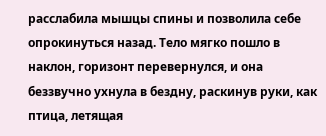расслабила мышцы спины и позволила себе опрокинуться назад. Тело мягко пошло в наклон, горизонт перевернулся, и она беззвучно ухнула в бездну, раскинув руки, как птица, летящая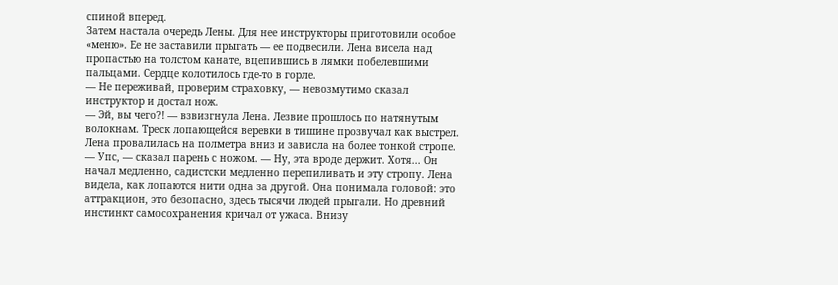спиной вперед.
Затем настала очередь Лены. Для нее инструкторы приготовили особое «меню». Ее не заставили прыгать — ее подвесили. Лена висела над пропастью на толстом канате, вцепившись в лямки побелевшими пальцами. Сердце колотилось где-то в горле.
— Не переживай, проверим страховку, — невозмутимо сказал инструктор и достал нож.
— Эй, вы чего?! — взвизгнула Лена. Лезвие прошлось по натянутым волокнам. Треск лопающейся веревки в тишине прозвучал как выстрел. Лена провалилась на полметра вниз и зависла на более тонкой стропе.
— Упс, — сказал парень с ножом. — Ну, эта вроде держит. Хотя... Он начал медленно, садистски медленно перепиливать и эту стропу. Лена видела, как лопаются нити одна за другой. Она понимала головой: это аттракцион, это безопасно, здесь тысячи людей прыгали. Но древний инстинкт самосохранения кричал от ужаса. Внизу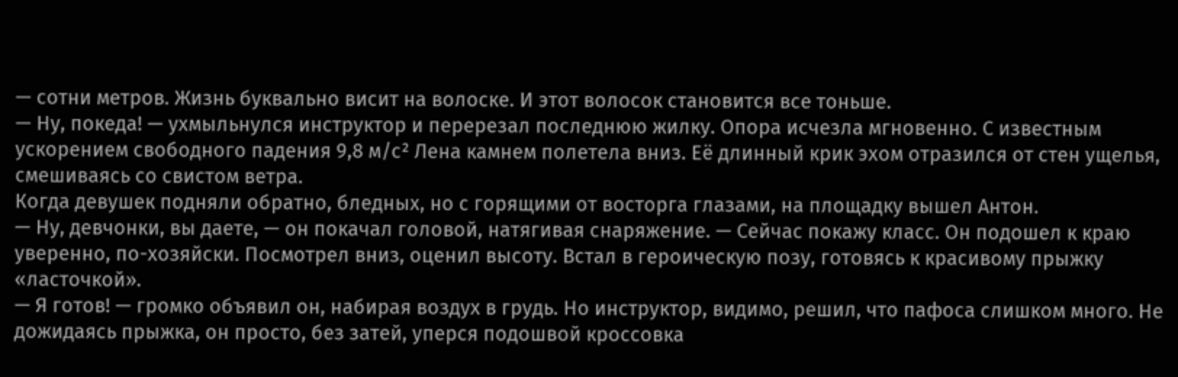— сотни метров. Жизнь буквально висит на волоске. И этот волосок становится все тоньше.
— Ну, покеда! — ухмыльнулся инструктор и перерезал последнюю жилку. Опора исчезла мгновенно. С известным ускорением свободного падения 9,8 м/с² Лена камнем полетела вниз. Её длинный крик эхом отразился от стен ущелья, смешиваясь со свистом ветра.
Когда девушек подняли обратно, бледных, но с горящими от восторга глазами, на площадку вышел Антон.
— Ну, девчонки, вы даете, — он покачал головой, натягивая снаряжение. — Сейчас покажу класс. Он подошел к краю уверенно, по-хозяйски. Посмотрел вниз, оценил высоту. Встал в героическую позу, готовясь к красивому прыжку «ласточкой».
— Я готов! — громко объявил он, набирая воздух в грудь. Но инструктор, видимо, решил, что пафоса слишком много. Не дожидаясь прыжка, он просто, без затей, уперся подошвой кроссовка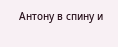Антону в спину и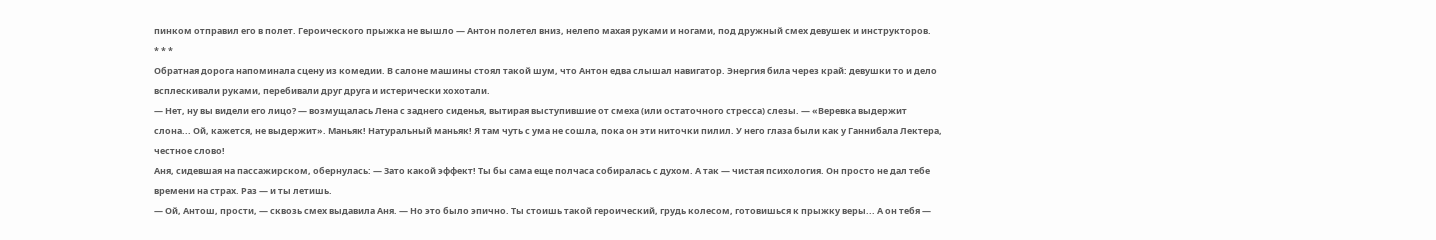пинком отправил его в полет. Героического прыжка не вышло — Антон полетел вниз, нелепо махая руками и ногами, под дружный смех девушек и инструкторов.
* * *
Обратная дорога напоминала сцену из комедии. В салоне машины стоял такой шум, что Антон едва слышал навигатор. Энергия била через край: девушки то и дело всплескивали руками, перебивали друг друга и истерически хохотали.
— Нет, ну вы видели его лицо? — возмущалась Лена с заднего сиденья, вытирая выступившие от смеха (или остаточного стресса) слезы. — «Веревка выдержит слона... Ой, кажется, не выдержит». Маньяк! Натуральный маньяк! Я там чуть с ума не сошла, пока он эти ниточки пилил. У него глаза были как у Ганнибала Лектера, честное слово!
Аня, сидевшая на пассажирском, обернулась: — Зато какой эффект! Ты бы сама еще полчаса собиралась с духом. А так — чистая психология. Он просто не дал тебе времени на страх. Раз — и ты летишь.
— Ой, Антош, прости, — сквозь смех выдавила Аня. — Но это было эпично. Ты стоишь такой героический, грудь колесом, готовишься к прыжку веры... А он тебя —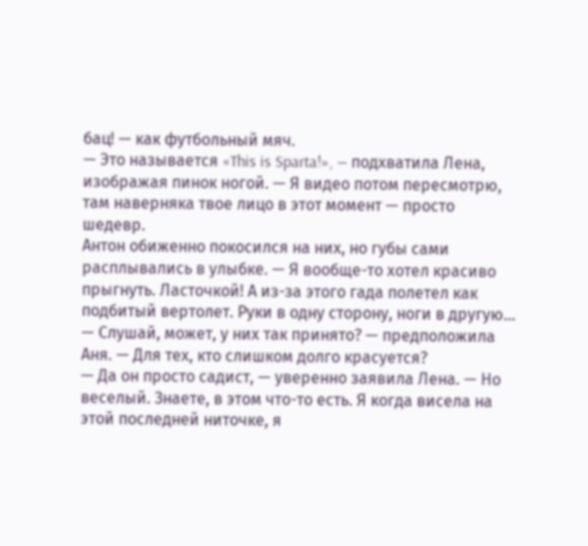бац! — как футбольный мяч.
— Это называется «This is Sparta!», — подхватила Лена, изображая пинок ногой. — Я видео потом пересмотрю, там наверняка твое лицо в этот момент — просто шедевр.
Антон обиженно покосился на них, но губы сами расплывались в улыбке. — Я вообще-то хотел красиво прыгнуть. Ласточкой! А из-за этого гада полетел как подбитый вертолет. Руки в одну сторону, ноги в другую...
— Слушай, может, у них так принято? — предположила Аня. — Для тех, кто слишком долго красуется?
— Да он просто садист, — уверенно заявила Лена. — Но веселый. Знаете, в этом что-то есть. Я когда висела на этой последней ниточке, я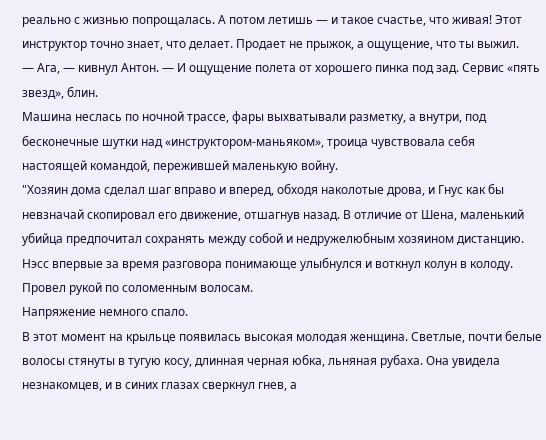реально с жизнью попрощалась. А потом летишь — и такое счастье, что живая! Этот инструктор точно знает, что делает. Продает не прыжок, а ощущение, что ты выжил.
— Ага, — кивнул Антон. — И ощущение полета от хорошего пинка под зад. Сервис «пять звезд», блин.
Машина неслась по ночной трассе, фары выхватывали разметку, а внутри, под бесконечные шутки над «инструктором-маньяком», троица чувствовала себя настоящей командой, пережившей маленькую войну.
"Хозяин дома сделал шаг вправо и вперед, обходя наколотые дрова, и Гнус как бы невзначай скопировал его движение, отшагнув назад. В отличие от Шена, маленький убийца предпочитал сохранять между собой и недружелюбным хозяином дистанцию. Нэсс впервые за время разговора понимающе улыбнулся и воткнул колун в колоду. Провел рукой по соломенным волосам.
Напряжение немного спало.
В этот момент на крыльце появилась высокая молодая женщина. Светлые, почти белые волосы стянуты в тугую косу, длинная черная юбка, льняная рубаха. Она увидела незнакомцев, и в синих глазах сверкнул гнев, а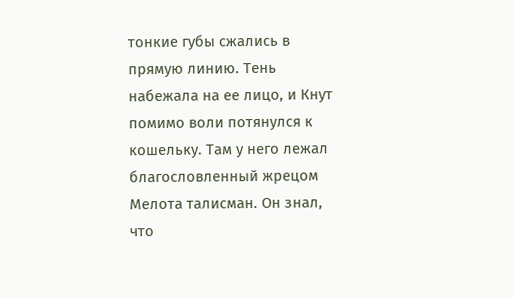тонкие губы сжались в прямую линию. Тень набежала на ее лицо, и Кнут помимо воли потянулся к кошельку. Там у него лежал благословленный жрецом Мелота талисман. Он знал, что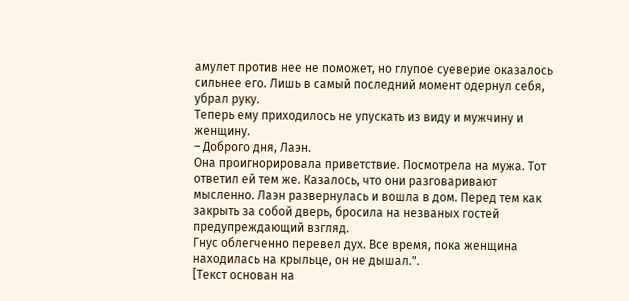амулет против нее не поможет, но глупое суеверие оказалось сильнее его. Лишь в самый последний момент одернул себя, убрал руку.
Теперь ему приходилось не упускать из виду и мужчину и женщину.
– Доброго дня, Лаэн.
Она проигнорировала приветствие. Посмотрела на мужа. Тот ответил ей тем же. Казалось, что они разговаривают мысленно. Лаэн развернулась и вошла в дом. Перед тем как закрыть за собой дверь, бросила на незваных гостей предупреждающий взгляд.
Гнус облегченно перевел дух. Все время, пока женщина находилась на крыльце, он не дышал.".
[Текст основан на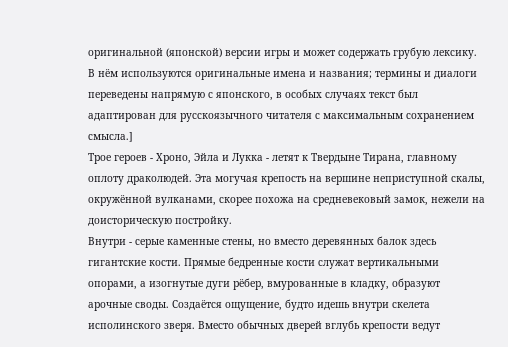оригинальной (японской) версии игры и может содержать грубую лексику. В нём используются оригинальные имена и названия; термины и диалоги переведены напрямую с японского, в особых случаях текст был адаптирован для русскоязычного читателя с максимальным сохранением смысла.]
Трое героев - Хроно, Эйла и Лукка - летят к Твердыне Тирана, главному оплоту драколюдей. Эта могучая крепость на вершине неприступной скалы, окружённой вулканами, скорее похожа на средневековый замок, нежели на доисторическую постройку.
Внутри - серые каменные стены, но вместо деревянных балок здесь гигантские кости. Прямые бедренные кости служат вертикальными опорами, а изогнутые дуги рёбер, вмурованные в кладку, образуют арочные своды. Создаётся ощущение, будто идешь внутри скелета исполинского зверя. Вместо обычных дверей вглубь крепости ведут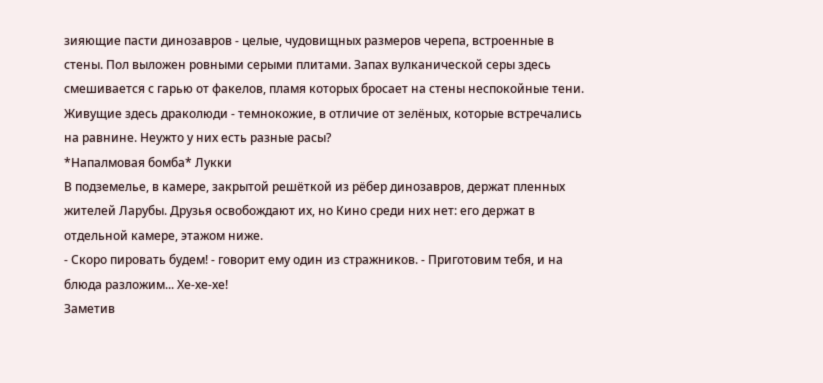зияющие пасти динозавров - целые, чудовищных размеров черепа, встроенные в стены. Пол выложен ровными серыми плитами. Запах вулканической серы здесь смешивается с гарью от факелов, пламя которых бросает на стены неспокойные тени.
Живущие здесь драколюди - темнокожие, в отличие от зелёных, которые встречались на равнине. Неужто у них есть разные расы?
*Напалмовая бомба* Лукки
В подземелье, в камере, закрытой решёткой из рёбер динозавров, держат пленных жителей Ларубы. Друзья освобождают их, но Кино среди них нет: его держат в отдельной камере, этажом ниже.
- Скоро пировать будем! - говорит ему один из стражников. - Приготовим тебя, и на блюда разложим... Хе-хе-хе!
Заметив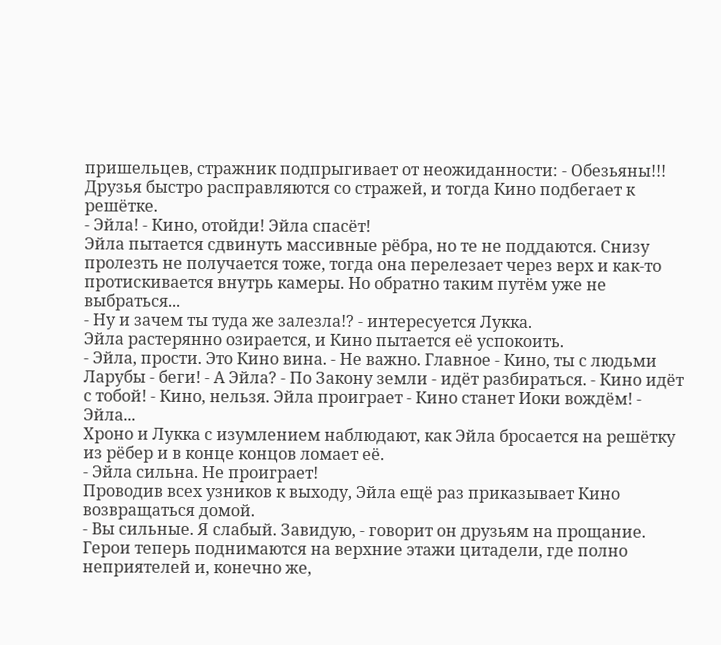пришельцев, стражник подпрыгивает от неожиданности: - Обезьяны!!!
Друзья быстро расправляются со стражей, и тогда Кино подбегает к решётке.
- Эйла! - Кино, отойди! Эйла спасёт!
Эйла пытается сдвинуть массивные рёбра, но те не поддаются. Снизу пролезть не получается тоже, тогда она перелезает через верх и как-то протискивается внутрь камеры. Но обратно таким путём уже не выбраться...
- Ну и зачем ты туда же залезла!? - интересуется Лукка.
Эйла растерянно озирается, и Кино пытается её успокоить.
- Эйла, прости. Это Кино вина. - Не важно. Главное - Кино, ты с людьми Ларубы - беги! - А Эйла? - По Закону земли - идёт разбираться. - Кино идёт с тобой! - Кино, нельзя. Эйла проиграет - Кино станет Иоки вождём! - Эйла...
Хроно и Лукка с изумлением наблюдают, как Эйла бросается на решётку из рёбер и в конце концов ломает её.
- Эйла сильна. Не проиграет!
Проводив всех узников к выходу, Эйла ещё раз приказывает Кино возвращаться домой.
- Вы сильные. Я слабый. Завидую, - говорит он друзьям на прощание.
Герои теперь поднимаются на верхние этажи цитадели, где полно неприятелей и, конечно же,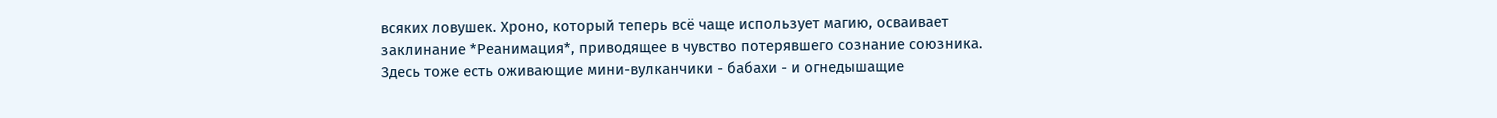всяких ловушек. Хроно, который теперь всё чаще использует магию, осваивает заклинание *Реанимация*, приводящее в чувство потерявшего сознание союзника.
Здесь тоже есть оживающие мини-вулканчики - бабахи - и огнедышащие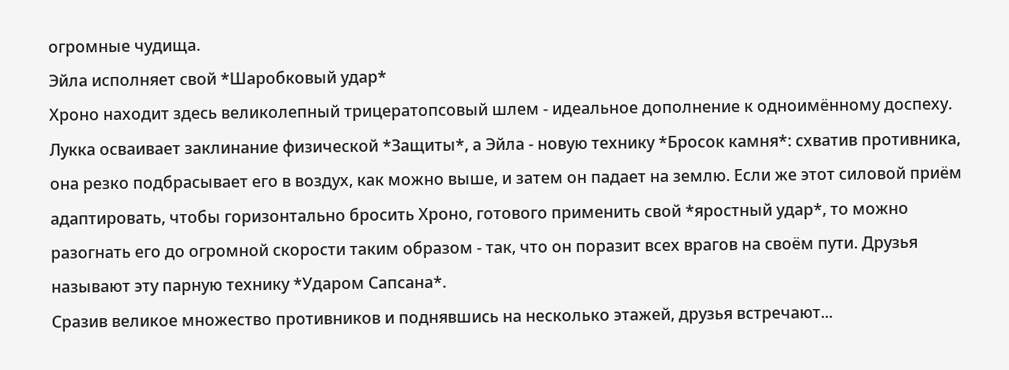огромные чудища.
Эйла исполняет свой *Шаробковый удар*
Хроно находит здесь великолепный трицератопсовый шлем - идеальное дополнение к одноимённому доспеху. Лукка осваивает заклинание физической *Защиты*, а Эйла - новую технику *Бросок камня*: схватив противника, она резко подбрасывает его в воздух, как можно выше, и затем он падает на землю. Если же этот силовой приём адаптировать, чтобы горизонтально бросить Хроно, готового применить свой *яростный удар*, то можно разогнать его до огромной скорости таким образом - так, что он поразит всех врагов на своём пути. Друзья называют эту парную технику *Ударом Сапсана*.
Сразив великое множество противников и поднявшись на несколько этажей, друзья встречают...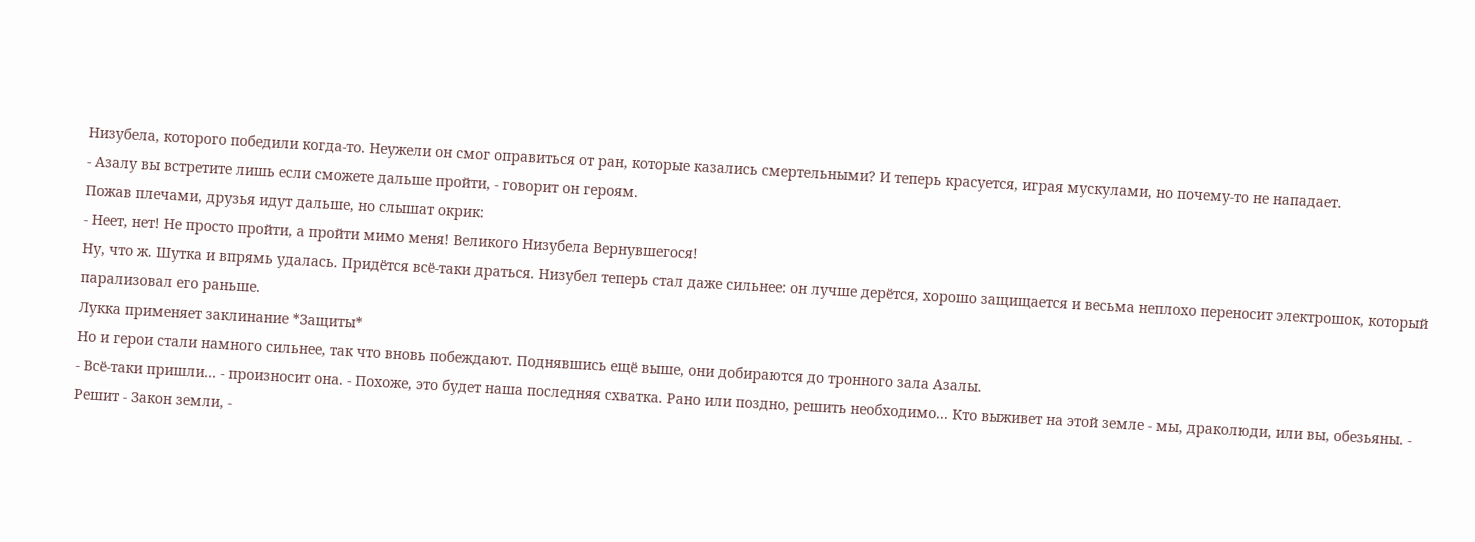Низубела, которого победили когда-то. Неужели он смог оправиться от ран, которые казались смертельными? И теперь красуется, играя мускулами, но почему-то не нападает.
- Азалу вы встретите лишь если сможете дальше пройти, - говорит он героям.
Пожав плечами, друзья идут дальше, но слышат окрик:
- Неет, нет! Не просто пройти, а пройти мимо меня! Великого Низубела Вернувшегося!
Ну, что ж. Шутка и впрямь удалась. Придётся всё-таки драться. Низубел теперь стал даже сильнее: он лучше дерётся, хорошо защищается и весьма неплохо переносит электрошок, который парализовал его раньше.
Лукка применяет заклинание *Защиты*
Но и герои стали намного сильнее, так что вновь побеждают. Поднявшись ещё выше, они добираются до тронного зала Азалы.
- Всё-таки пришли... - произносит она. - Похоже, это будет наша последняя схватка. Рано или поздно, решить необходимо... Кто выживет на этой земле - мы, драколюди, или вы, обезьяны. - Решит - Закон земли, -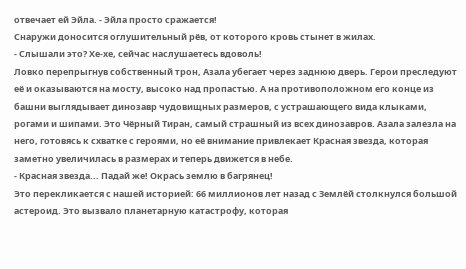отвечает ей Эйла. - Эйла просто сражается!
Снаружи доносится оглушительный рёв, от которого кровь стынет в жилах.
- Слышали это? Хе-хе, сейчас наслушаетесь вдоволь!
Ловко перепрыгнув собственный трон, Азала убегает через заднюю дверь. Герои преследуют её и оказываются на мосту, высоко над пропастью. А на противоположном его конце из башни выглядывает динозавр чудовищных размеров, с устрашающего вида клыками, рогами и шипами. Это Чёрный Тиран, самый страшный из всех динозавров. Азала залезла на него, готовясь к схватке с героями, но её внимание привлекает Красная звезда, которая заметно увеличилась в размерах и теперь движется в небе.
- Красная звезда... Падай же! Окрась землю в багрянец!
Это перекликается с нашей историей: 66 миллионов лет назад с Землёй столкнулся большой астероид. Это вызвало планетарную катастрофу, которая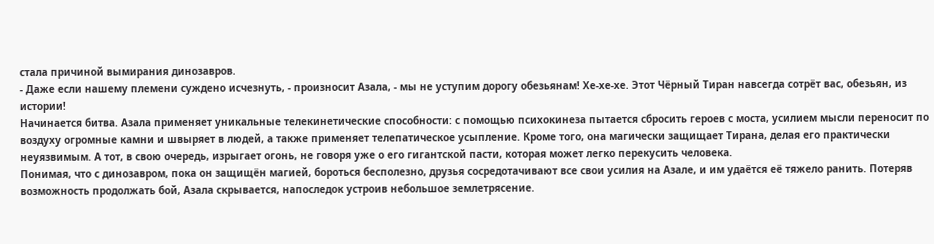стала причиной вымирания динозавров.
- Даже если нашему племени суждено исчезнуть, - произносит Азала, - мы не уступим дорогу обезьянам! Хе-хе-хе. Этот Чёрный Тиран навсегда сотрёт вас, обезьян, из истории!
Начинается битва. Азала применяет уникальные телекинетические способности: с помощью психокинеза пытается сбросить героев с моста, усилием мысли переносит по воздуху огромные камни и швыряет в людей, а также применяет телепатическое усыпление. Кроме того, она магически защищает Тирана, делая его практически неуязвимым. А тот, в свою очередь, изрыгает огонь, не говоря уже о его гигантской пасти, которая может легко перекусить человека.
Понимая, что с динозавром, пока он защищён магией, бороться бесполезно, друзья сосредотачивают все свои усилия на Азале, и им удаётся её тяжело ранить. Потеряв возможность продолжать бой, Азала скрывается, напоследок устроив небольшое землетрясение.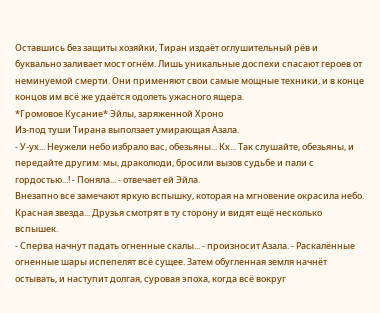Оставшись без защиты хозяйки, Тиран издаёт оглушительный рёв и буквально заливает мост огнём. Лишь уникальные доспехи спасают героев от неминуемой смерти. Они применяют свои самые мощные техники, и в конце концов им всё же удаётся одолеть ужасного ящера.
*Громовое Кусание* Эйлы, заряженной Хроно
Из-под туши Тирана выползает умирающая Азала.
- У-ух... Неужели небо избрало вас, обезьяны... Кх... Так слушайте, обезьяны, и передайте другим: мы, драколюди, бросили вызов судьбе и пали с гордостью...! - Поняла... - отвечает ей Эйла.
Внезапно все замечают яркую вспышку, которая на мгновение окрасила небо. Красная звезда... Друзья смотрят в ту сторону и видят ещё несколько вспышек.
- Сперва начнут падать огненные скалы... - произносит Азала. - Раскалённые огненные шары испепелят всё сущее. Затем обугленная земля начнёт остывать, и наступит долгая, суровая эпоха, когда всё вокруг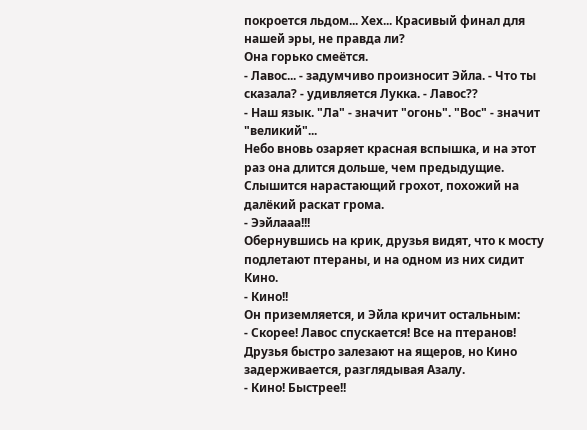покроется льдом... Хех... Красивый финал для нашей эры, не правда ли?
Она горько смеётся.
- Лавос... - задумчиво произносит Эйла. - Что ты сказала? - удивляется Лукка. - Лавос??
- Наш язык. "Ла" - значит "огонь". "Вос" - значит "великий"...
Небо вновь озаряет красная вспышка, и на этот раз она длится дольше, чем предыдущие. Слышится нарастающий грохот, похожий на далёкий раскат грома.
- Ээйлааа!!!
Обернувшись на крик, друзья видят, что к мосту подлетают птераны, и на одном из них сидит Кино.
- Кино!!
Он приземляется, и Эйла кричит остальным:
- Скорее! Лавос спускается! Все на птеранов!
Друзья быстро залезают на ящеров, но Кино задерживается, разглядывая Азалу.
- Кино! Быстрее!!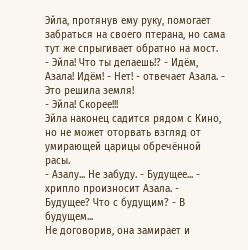Эйла, протянув ему руку, помогает забраться на своего птерана, но сама тут же спрыгивает обратно на мост.
- Эйла! Что ты делаешь!? - Идём, Азала! Идём! - Нет! - отвечает Азала. - Это решила земля!
- Эйла! Скорее!!!
Эйла наконец садится рядом с Кино, но не может оторвать взгляд от умирающей царицы обречённой расы.
- Азалу... Не забуду. - Будущее... - хрипло произносит Азала. - Будущее? Что с будущим? - В будущем...
Не договорив, она замирает и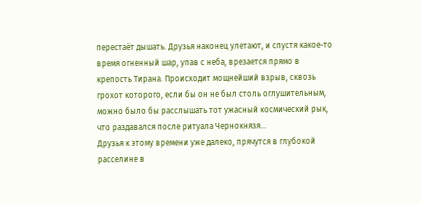перестаёт дышать. Друзья наконец улетают, и спустя какое-то время огненный шар, упав с неба, врезается прямо в крепость Тирана. Происходит мощнейший взрыв, сквозь грохот которого, если бы он не был столь оглушительным, можно было бы расслышать тот ужасный космический рык, что раздавался после ритуала Чернокнязя...
Друзья к этому времени уже далеко, прячутся в глубокой расселине в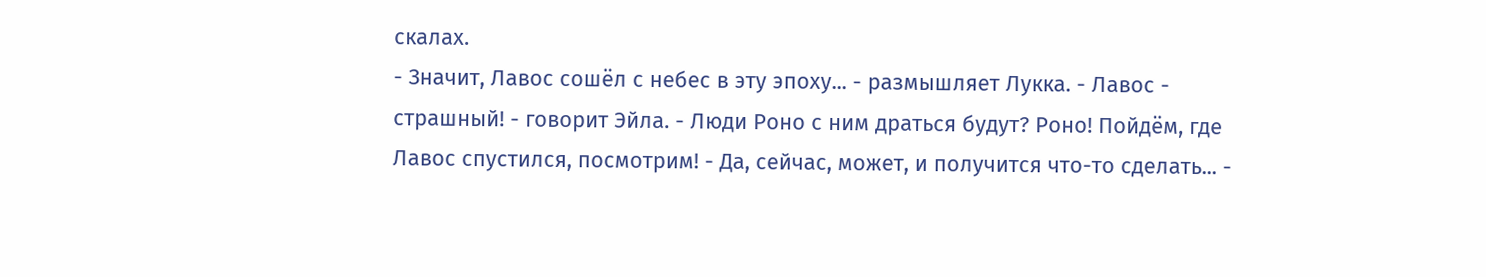скалах.
- Значит, Лавос сошёл с небес в эту эпоху... - размышляет Лукка. - Лавос - страшный! - говорит Эйла. - Люди Роно с ним драться будут? Роно! Пойдём, где Лавос спустился, посмотрим! - Да, сейчас, может, и получится что-то сделать... -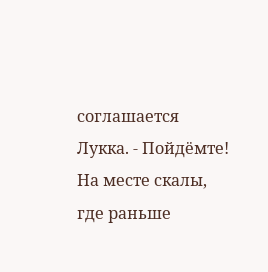соглашается Лукка. - Пойдёмте!
На месте скалы, где раньше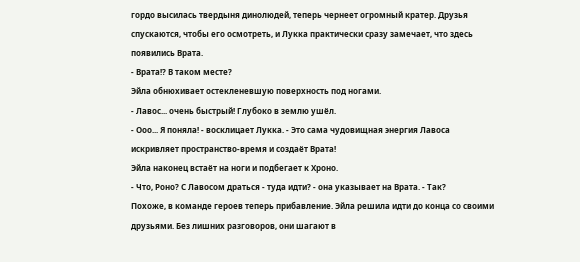гордо высилась твердыня динолюдей, теперь чернеет огромный кратер. Друзья спускаются, чтобы его осмотреть, и Лукка практически сразу замечает, что здесь появились Врата.
- Врата!? В таком месте?
Эйла обнюхивает остекленевшую поверхность под ногами.
- Лавос... очень быстрый! Глубоко в землю ушёл.
- Ооо... Я поняла! - восклицает Лукка. - Это сама чудовищная энергия Лавоса искривляет пространство-время и создаёт Врата!
Эйла наконец встаёт на ноги и подбегает к Хроно.
- Что, Роно? С Лавосом драться - туда идти? - она указывает на Врата. - Так?
Похоже, в команде героев теперь прибавление. Эйла решила идти до конца со своими друзьями. Без лишних разговоров, они шагают в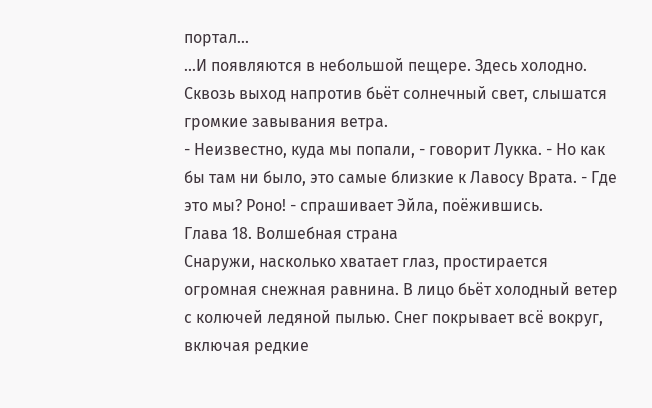портал...
...И появляются в небольшой пещере. Здесь холодно. Сквозь выход напротив бьёт солнечный свет, слышатся громкие завывания ветра.
- Неизвестно, куда мы попали, - говорит Лукка. - Но как бы там ни было, это самые близкие к Лавосу Врата. - Где это мы? Роно! - спрашивает Эйла, поёжившись.
Глава 18. Волшебная страна
Снаружи, насколько хватает глаз, простирается огромная снежная равнина. В лицо бьёт холодный ветер с колючей ледяной пылью. Снег покрывает всё вокруг, включая редкие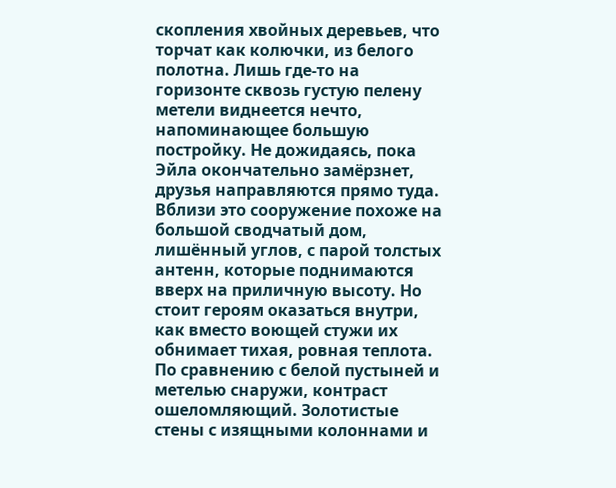скопления хвойных деревьев, что торчат как колючки, из белого полотна. Лишь где-то на горизонте сквозь густую пелену метели виднеется нечто, напоминающее большую постройку. Не дожидаясь, пока Эйла окончательно замёрзнет, друзья направляются прямо туда.
Вблизи это сооружение похоже на большой сводчатый дом, лишённый углов, с парой толстых антенн, которые поднимаются вверх на приличную высоту. Но стоит героям оказаться внутри, как вместо воющей стужи их обнимает тихая, ровная теплота. По сравнению с белой пустыней и метелью снаружи, контраст ошеломляющий. Золотистые стены с изящными колоннами и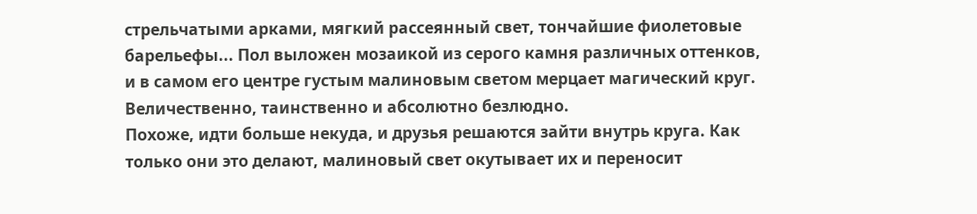стрельчатыми арками, мягкий рассеянный свет, тончайшие фиолетовые барельефы... Пол выложен мозаикой из серого камня различных оттенков, и в самом его центре густым малиновым светом мерцает магический круг. Величественно, таинственно и абсолютно безлюдно.
Похоже, идти больше некуда, и друзья решаются зайти внутрь круга. Как только они это делают, малиновый свет окутывает их и переносит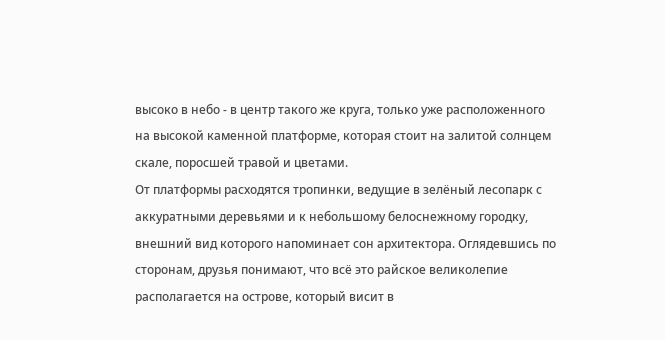высоко в небо - в центр такого же круга, только уже расположенного на высокой каменной платформе, которая стоит на залитой солнцем скале, поросшей травой и цветами.
От платформы расходятся тропинки, ведущие в зелёный лесопарк с аккуратными деревьями и к небольшому белоснежному городку, внешний вид которого напоминает сон архитектора. Оглядевшись по сторонам, друзья понимают, что всё это райское великолепие располагается на острове, который висит в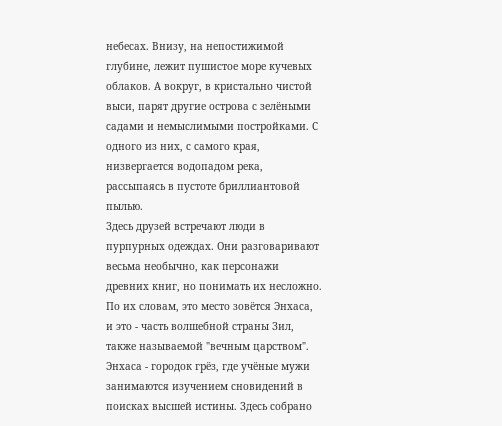небесах. Внизу, на непостижимой глубине, лежит пушистое море кучевых облаков. А вокруг, в кристально чистой выси, парят другие острова с зелёными садами и немыслимыми постройками. С одного из них, с самого края, низвергается водопадом река, рассыпаясь в пустоте бриллиантовой пылью.
Здесь друзей встречают люди в пурпурных одеждах. Они разговаривают весьма необычно, как персонажи древних книг, но понимать их несложно. По их словам, это место зовётся Энхаса, и это - часть волшебной страны Зил, также называемой "вечным царством". Энхаса - городок грёз, где учёные мужи занимаются изучением сновидений в поисках высшей истины. Здесь собрано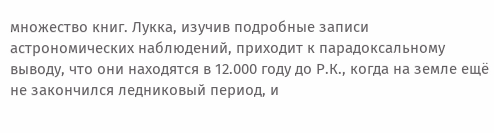множество книг. Лукка, изучив подробные записи астрономических наблюдений, приходит к парадоксальному выводу, что они находятся в 12.000 году до Р.К., когда на земле ещё не закончился ледниковый период, и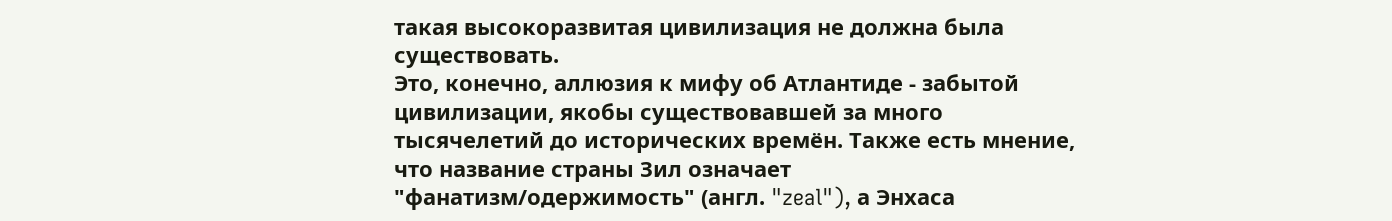такая высокоразвитая цивилизация не должна была существовать.
Это, конечно, аллюзия к мифу об Атлантиде - забытой цивилизации, якобы существовавшей за много тысячелетий до исторических времён. Также есть мнение, что название страны Зил означает "фанатизм/одержимость" (англ. "zeal"), а Энхаса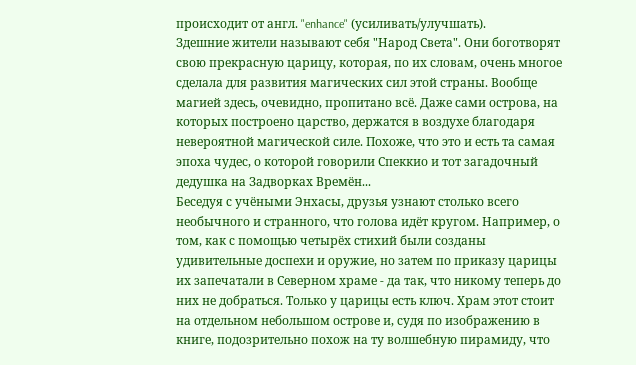происходит от англ. "enhance" (усиливать/улучшать).
Здешние жители называют себя "Народ Света". Они боготворят свою прекрасную царицу, которая, по их словам, очень многое сделала для развития магических сил этой страны. Вообще магией здесь, очевидно, пропитано всё. Даже сами острова, на которых построено царство, держатся в воздухе благодаря невероятной магической силе. Похоже, что это и есть та самая эпоха чудес, о которой говорили Спеккио и тот загадочный дедушка на Задворках Времён...
Беседуя с учёными Энхасы, друзья узнают столько всего необычного и странного, что голова идёт кругом. Например, о том, как с помощью четырёх стихий были созданы удивительные доспехи и оружие, но затем по приказу царицы их запечатали в Северном храме - да так, что никому теперь до них не добраться. Только у царицы есть ключ. Храм этот стоит на отдельном небольшом острове и, судя по изображению в книге, подозрительно похож на ту волшебную пирамиду, что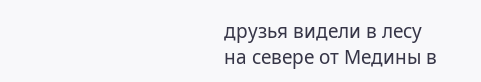друзья видели в лесу на севере от Медины в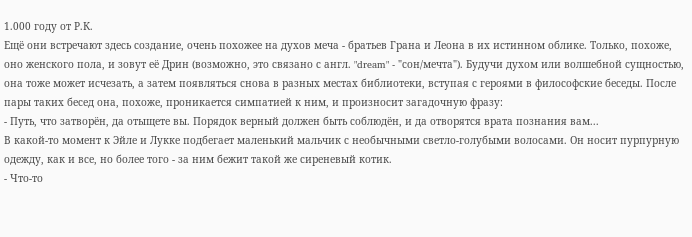1.000 году от Р.К.
Ещё они встречают здесь создание, очень похожее на духов меча - братьев Грана и Леона в их истинном облике. Только, похоже, оно женского пола, и зовут её Дрин (возможно, это связано с англ. "dream" - "сон/мечта"). Будучи духом или волшебной сущностью, она тоже может исчезать, а затем появляться снова в разных местах библиотеки, вступая с героями в философские беседы. После пары таких бесед она, похоже, проникается симпатией к ним, и произносит загадочную фразу:
- Путь, что затворён, да отыщете вы. Порядок верный должен быть соблюдён, и да отворятся врата познания вам...
В какой-то момент к Эйле и Лукке подбегает маленький мальчик с необычными светло-голубыми волосами. Он носит пурпурную одежду, как и все, но более того - за ним бежит такой же сиреневый котик.
- Что-то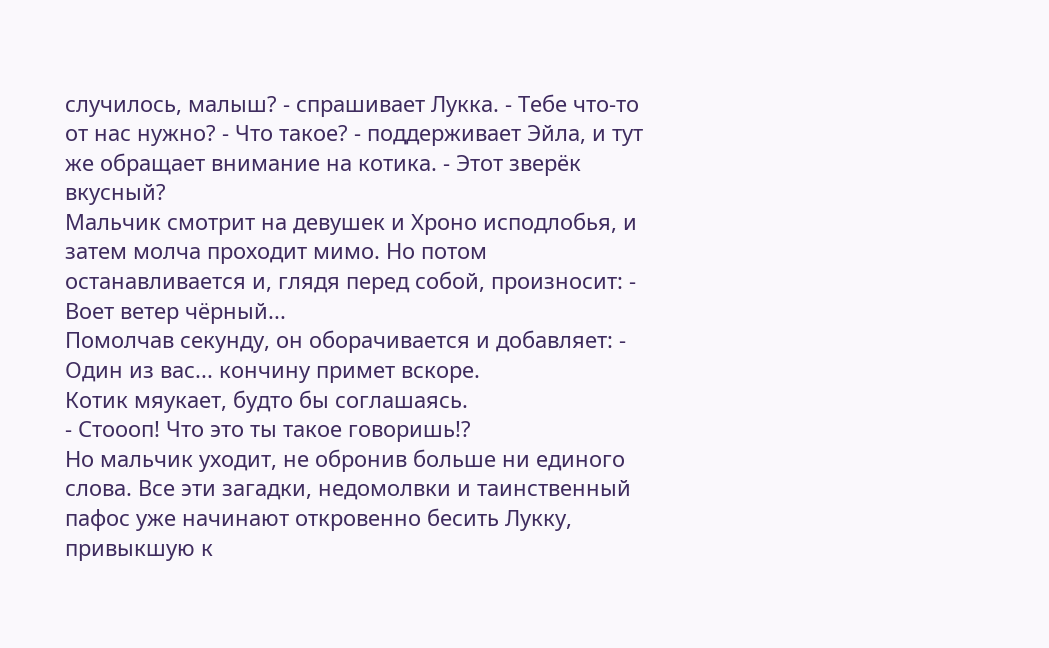случилось, малыш? - спрашивает Лукка. - Тебе что-то от нас нужно? - Что такое? - поддерживает Эйла, и тут же обращает внимание на котика. - Этот зверёк вкусный?
Мальчик смотрит на девушек и Хроно исподлобья, и затем молча проходит мимо. Но потом останавливается и, глядя перед собой, произносит: - Воет ветер чёрный...
Помолчав секунду, он оборачивается и добавляет: - Один из вас... кончину примет вскоре.
Котик мяукает, будто бы соглашаясь.
- Стоооп! Что это ты такое говоришь!?
Но мальчик уходит, не обронив больше ни единого слова. Все эти загадки, недомолвки и таинственный пафос уже начинают откровенно бесить Лукку, привыкшую к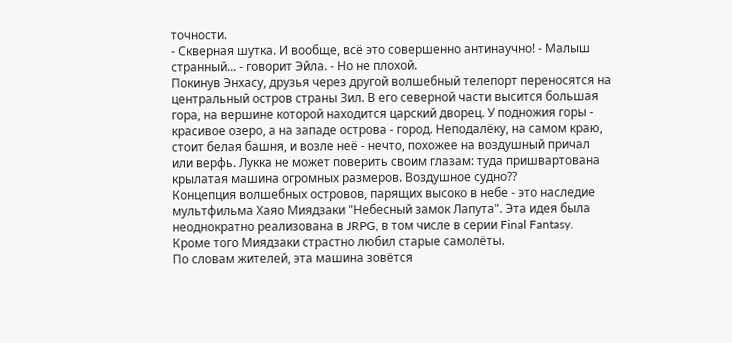точности.
- Скверная шутка. И вообще, всё это совершенно антинаучно! - Малыш странный... - говорит Эйла. - Но не плохой.
Покинув Энхасу, друзья через другой волшебный телепорт переносятся на центральный остров страны Зил. В его северной части высится большая гора, на вершине которой находится царский дворец. У подножия горы - красивое озеро, а на западе острова - город. Неподалёку, на самом краю, стоит белая башня, и возле неё - нечто, похожее на воздушный причал или верфь. Лукка не может поверить своим глазам: туда пришвартована крылатая машина огромных размеров. Воздушное судно??
Концепция волшебных островов, парящих высоко в небе - это наследие мультфильма Хаяо Миядзаки "Небесный замок Лапута". Эта идея была неоднократно реализована в JRPG, в том числе в серии Final Fantasy. Кроме того Миядзаки страстно любил старые самолёты.
По словам жителей, эта машина зовётся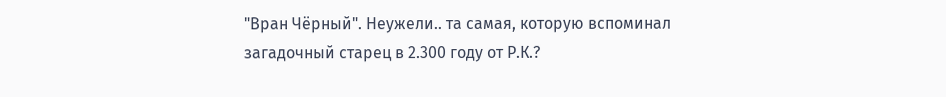"Вран Чёрный". Неужели.. та самая, которую вспоминал загадочный старец в 2.300 году от Р.К.?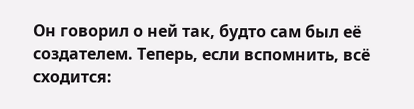Он говорил о ней так, будто сам был её создателем. Теперь, если вспомнить, всё сходится: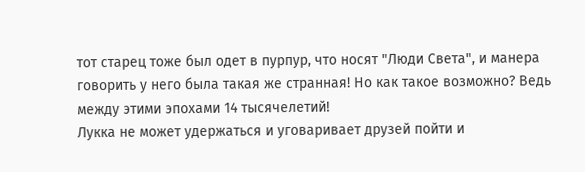тот старец тоже был одет в пурпур, что носят "Люди Света", и манера говорить у него была такая же странная! Но как такое возможно? Ведь между этими эпохами 14 тысячелетий!
Лукка не может удержаться и уговаривает друзей пойти и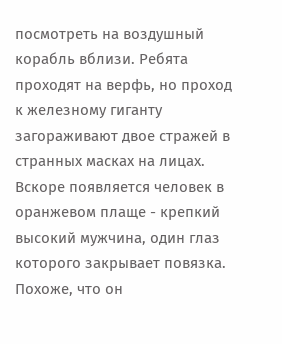посмотреть на воздушный корабль вблизи. Ребята проходят на верфь, но проход к железному гиганту загораживают двое стражей в странных масках на лицах. Вскоре появляется человек в оранжевом плаще - крепкий высокий мужчина, один глаз которого закрывает повязка. Похоже, что он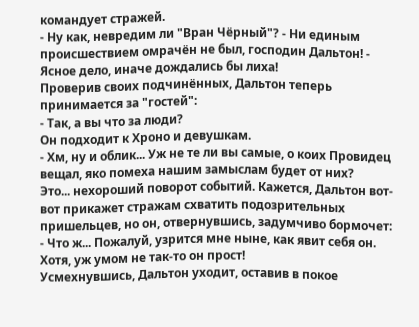командует стражей.
- Ну как, невредим ли "Вран Чёрный"? - Ни единым происшествием омрачён не был, господин Дальтон! - Ясное дело, иначе дождались бы лиха!
Проверив своих подчинённых, Дальтон теперь принимается за "гостей":
- Так, а вы что за люди?
Он подходит к Хроно и девушкам.
- Хм, ну и облик... Уж не те ли вы самые, о коих Провидец вещал, яко помеха нашим замыслам будет от них?
Это... нехороший поворот событий. Кажется, Дальтон вот-вот прикажет стражам схватить подозрительных пришельцев, но он, отвернувшись, задумчиво бормочет:
- Что ж... Пожалуй, узрится мне ныне, как явит себя он. Хотя, уж умом не так-то он прост!
Усмехнувшись, Дальтон уходит, оставив в покое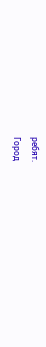ребят.
Город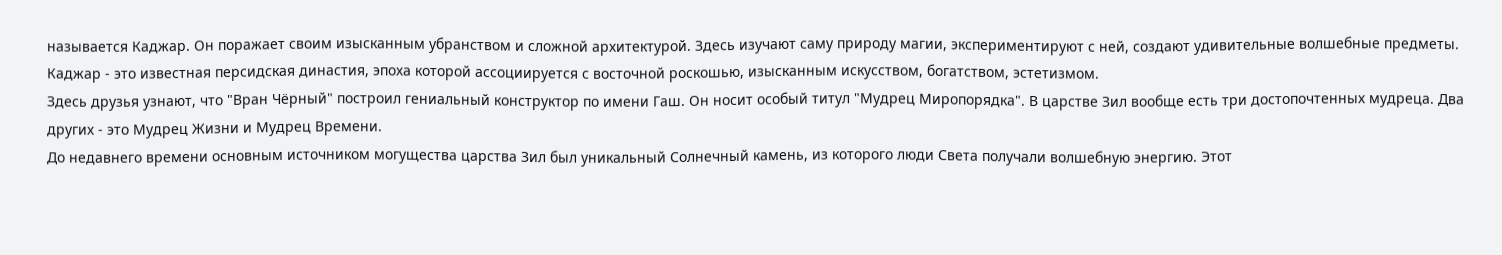называется Каджар. Он поражает своим изысканным убранством и сложной архитектурой. Здесь изучают саму природу магии, экспериментируют с ней, создают удивительные волшебные предметы.
Каджар - это известная персидская династия, эпоха которой ассоциируется с восточной роскошью, изысканным искусством, богатством, эстетизмом.
Здесь друзья узнают, что "Вран Чёрный" построил гениальный конструктор по имени Гаш. Он носит особый титул "Мудрец Миропорядка". В царстве Зил вообще есть три достопочтенных мудреца. Два других - это Мудрец Жизни и Мудрец Времени.
До недавнего времени основным источником могущества царства Зил был уникальный Солнечный камень, из которого люди Света получали волшебную энергию. Этот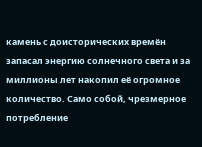камень с доисторических времён запасал энергию солнечного света и за миллионы лет накопил её огромное количество. Само собой, чрезмерное потребление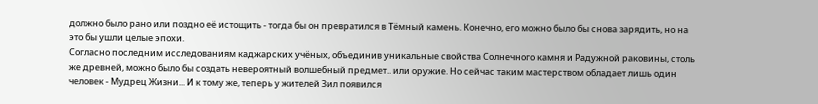должно было рано или поздно её истощить - тогда бы он превратился в Тёмный камень. Конечно, его можно было бы снова зарядить, но на это бы ушли целые эпохи.
Согласно последним исследованиям каджарских учёных, объединив уникальные свойства Солнечного камня и Радужной раковины, столь же древней, можно было бы создать невероятный волшебный предмет.. или оружие. Но сейчас таким мастерством обладает лишь один человек - Мудрец Жизни... И к тому же, теперь у жителей Зил появился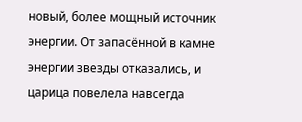новый, более мощный источник энергии. От запасённой в камне энергии звезды отказались, и царица повелела навсегда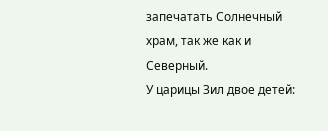запечатать Солнечный храм, так же как и Северный.
У царицы Зил двое детей: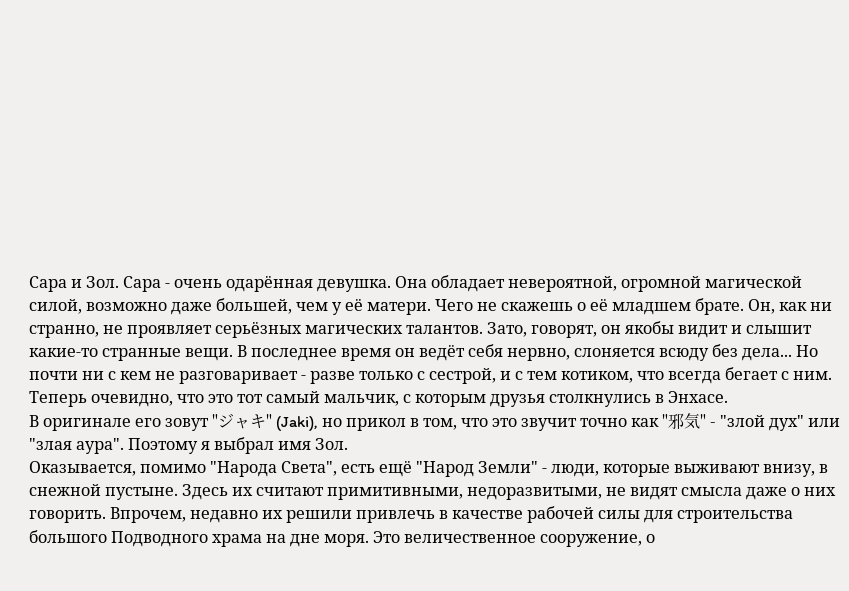Сара и Зол. Сара - очень одарённая девушка. Она обладает невероятной, огромной магической силой, возможно даже большей, чем у её матери. Чего не скажешь о её младшем брате. Он, как ни странно, не проявляет серьёзных магических талантов. Зато, говорят, он якобы видит и слышит какие-то странные вещи. В последнее время он ведёт себя нервно, слоняется всюду без дела... Но почти ни с кем не разговаривает - разве только с сестрой, и с тем котиком, что всегда бегает с ним. Теперь очевидно, что это тот самый мальчик, с которым друзья столкнулись в Энхасе.
В оригинале его зовут "ジャキ" (Jaki), но прикол в том, что это звучит точно как "邪気" - "злой дух" или "злая аура". Поэтому я выбрал имя Зол.
Оказывается, помимо "Народа Света", есть ещё "Народ Земли" - люди, которые выживают внизу, в снежной пустыне. Здесь их считают примитивными, недоразвитыми, не видят смысла даже о них говорить. Впрочем, недавно их решили привлечь в качестве рабочей силы для строительства большого Подводного храма на дне моря. Это величественное сооружение, о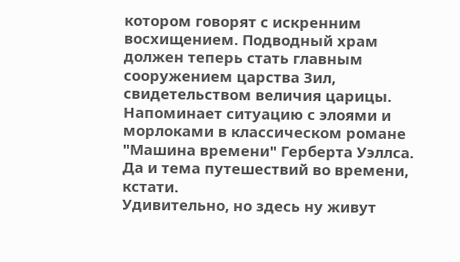котором говорят с искренним восхищением. Подводный храм должен теперь стать главным сооружением царства Зил, свидетельством величия царицы.
Напоминает ситуацию с элоями и морлоками в классическом романе "Машина времени" Герберта Уэллса. Да и тема путешествий во времени, кстати.
Удивительно, но здесь ну живут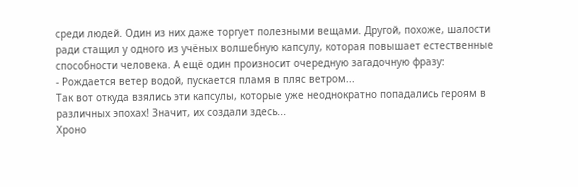среди людей. Один из них даже торгует полезными вещами. Другой, похоже, шалости ради стащил у одного из учёных волшебную капсулу, которая повышает естественные способности человека. А ещё один произносит очередную загадочную фразу:
- Рождается ветер водой, пускается пламя в пляс ветром...
Так вот откуда взялись эти капсулы, которые уже неоднократно попадались героям в различных эпохах! Значит, их создали здесь...
Хроно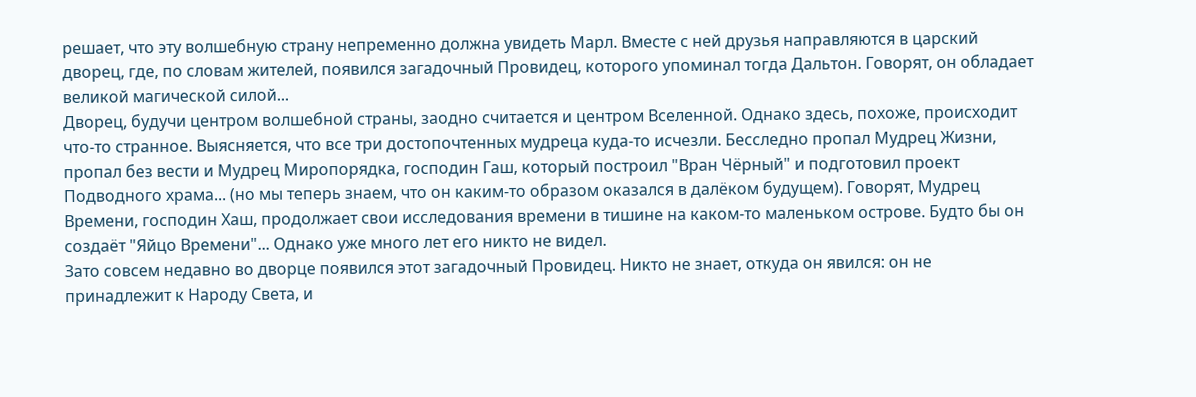решает, что эту волшебную страну непременно должна увидеть Марл. Вместе с ней друзья направляются в царский дворец, где, по словам жителей, появился загадочный Провидец, которого упоминал тогда Дальтон. Говорят, он обладает великой магической силой...
Дворец, будучи центром волшебной страны, заодно считается и центром Вселенной. Однако здесь, похоже, происходит что-то странное. Выясняется, что все три достопочтенных мудреца куда-то исчезли. Бесследно пропал Мудрец Жизни, пропал без вести и Мудрец Миропорядка, господин Гаш, который построил "Вран Чёрный" и подготовил проект Подводного храма... (но мы теперь знаем, что он каким-то образом оказался в далёком будущем). Говорят, Мудрец Времени, господин Хаш, продолжает свои исследования времени в тишине на каком-то маленьком острове. Будто бы он создаёт "Яйцо Времени"... Однако уже много лет его никто не видел.
Зато совсем недавно во дворце появился этот загадочный Провидец. Никто не знает, откуда он явился: он не принадлежит к Народу Света, и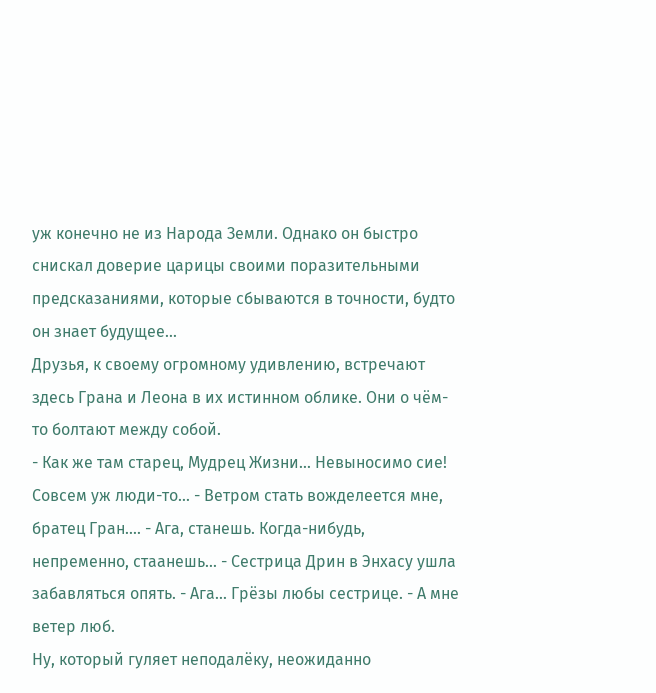уж конечно не из Народа Земли. Однако он быстро снискал доверие царицы своими поразительными предсказаниями, которые сбываются в точности, будто он знает будущее...
Друзья, к своему огромному удивлению, встречают здесь Грана и Леона в их истинном облике. Они о чём-то болтают между собой.
- Как же там старец, Мудрец Жизни... Невыносимо сие! Совсем уж люди-то... - Ветром стать вожделеется мне, братец Гран.... - Ага, станешь. Когда-нибудь, непременно, стаанешь... - Сестрица Дрин в Энхасу ушла забавляться опять. - Ага... Грёзы любы сестрице. - А мне ветер люб.
Ну, который гуляет неподалёку, неожиданно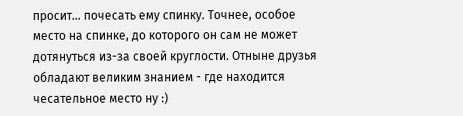просит... почесать ему спинку. Точнее, особое место на спинке, до которого он сам не может дотянуться из-за своей круглости. Отныне друзья обладают великим знанием - где находится чесательное место ну :)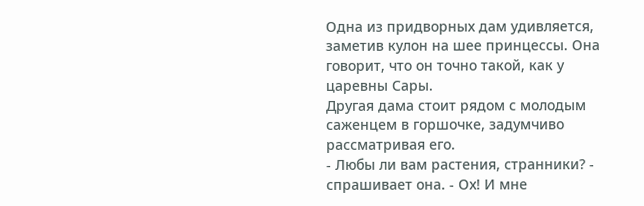Одна из придворных дам удивляется, заметив кулон на шее принцессы. Она говорит, что он точно такой, как у царевны Сары.
Другая дама стоит рядом с молодым саженцем в горшочке, задумчиво рассматривая его.
- Любы ли вам растения, странники? - спрашивает она. - Ох! И мне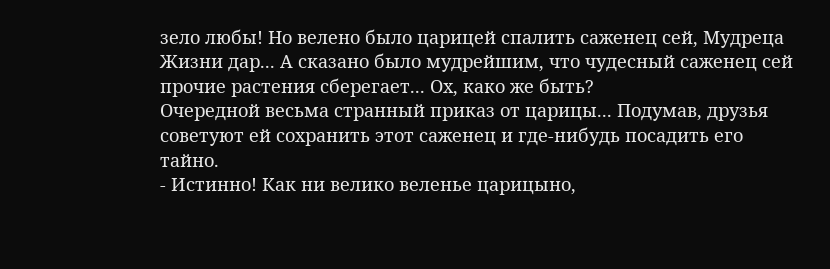зело любы! Но велено было царицей спалить саженец сей, Мудреца Жизни дар... А сказано было мудрейшим, что чудесный саженец сей прочие растения сберегает... Ох, како же быть?
Очередной весьма странный приказ от царицы... Подумав, друзья советуют ей сохранить этот саженец и где-нибудь посадить его тайно.
- Истинно! Как ни велико веленье царицыно,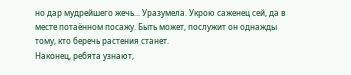но дар мудрейшего жечь... Уразумела. Укрою саженец сей, да в месте потаённом посажу. Быть может, послужит он однажды тому, кто беречь растения станет.
Наконец, ребята узнают,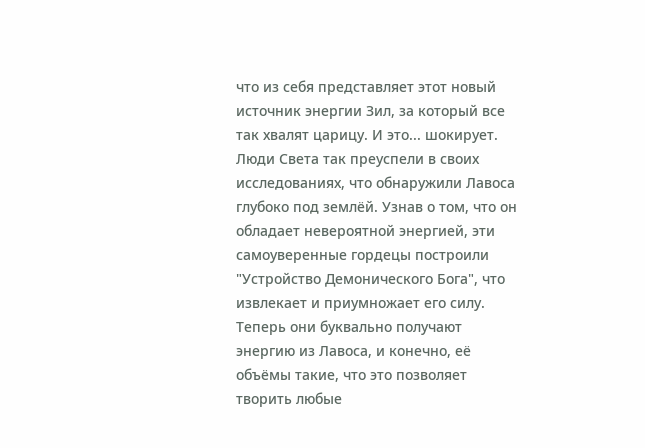что из себя представляет этот новый источник энергии Зил, за который все так хвалят царицу. И это... шокирует. Люди Света так преуспели в своих исследованиях, что обнаружили Лавоса глубоко под землёй. Узнав о том, что он обладает невероятной энергией, эти самоуверенные гордецы построили "Устройство Демонического Бога", что извлекает и приумножает его силу. Теперь они буквально получают энергию из Лавоса, и конечно, её объёмы такие, что это позволяет творить любые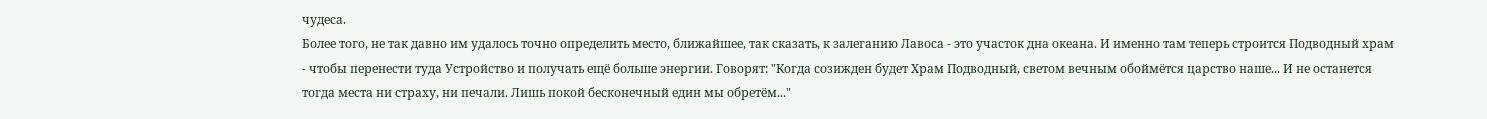чудеса.
Более того, не так давно им удалось точно определить место, ближайшее, так сказать, к залеганию Лавоса - это участок дна океана. И именно там теперь строится Подводный храм - чтобы перенести туда Устройство и получать ещё больше энергии. Говорят: "Когда созижден будет Храм Подводный, светом вечным обоймётся царство наше... И не останется тогда места ни страху, ни печали. Лишь покой бесконечный един мы обретём..."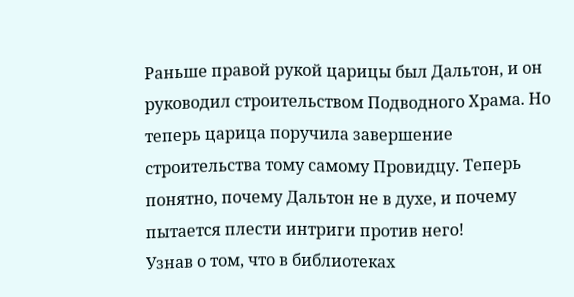Раньше правой рукой царицы был Дальтон, и он руководил строительством Подводного Храма. Но теперь царица поручила завершение строительства тому самому Провидцу. Теперь понятно, почему Дальтон не в духе, и почему пытается плести интриги против него!
Узнав о том, что в библиотеках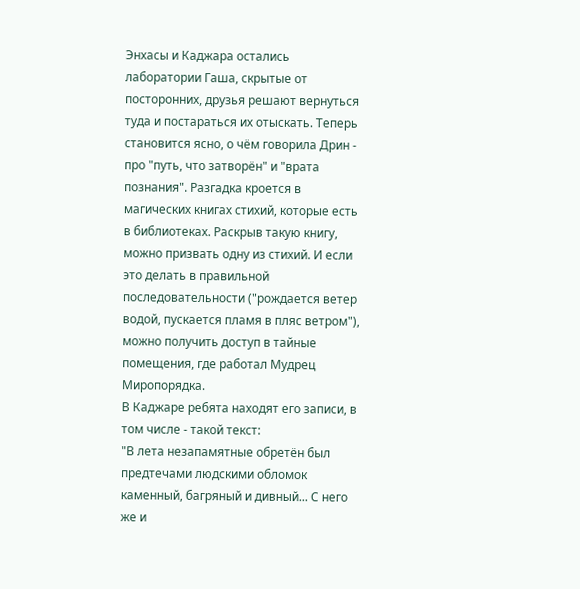Энхасы и Каджара остались лаборатории Гаша, скрытые от посторонних, друзья решают вернуться туда и постараться их отыскать. Теперь становится ясно, о чём говорила Дрин - про "путь, что затворён" и "врата познания". Разгадка кроется в магических книгах стихий, которые есть в библиотеках. Раскрыв такую книгу, можно призвать одну из стихий. И если это делать в правильной последовательности ("рождается ветер водой, пускается пламя в пляс ветром"), можно получить доступ в тайные помещения, где работал Мудрец Миропорядка.
В Каджаре ребята находят его записи, в том числе - такой текст:
"В лета незапамятные обретён был предтечами людскими обломок каменный, багряный и дивный... С него же и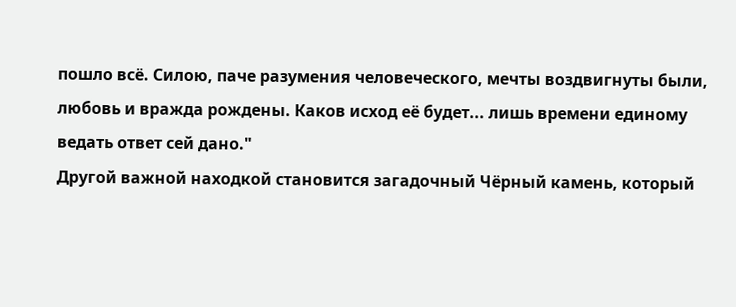пошло всё. Силою, паче разумения человеческого, мечты воздвигнуты были, любовь и вражда рождены. Каков исход её будет... лишь времени единому ведать ответ сей дано."
Другой важной находкой становится загадочный Чёрный камень, который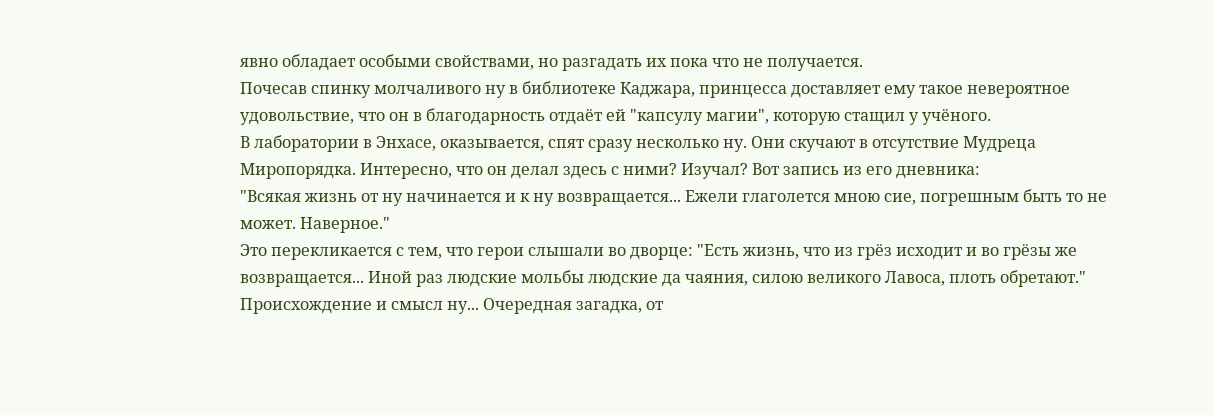явно обладает особыми свойствами, но разгадать их пока что не получается.
Почесав спинку молчаливого ну в библиотеке Каджара, принцесса доставляет ему такое невероятное удовольствие, что он в благодарность отдаёт ей "капсулу магии", которую стащил у учёного.
В лаборатории в Энхасе, оказывается, спят сразу несколько ну. Они скучают в отсутствие Мудреца Миропорядка. Интересно, что он делал здесь с ними? Изучал? Вот запись из его дневника:
"Всякая жизнь от ну начинается и к ну возвращается... Ежели глаголется мною сие, погрешным быть то не может. Наверное."
Это перекликается с тем, что герои слышали во дворце: "Есть жизнь, что из грёз исходит и во грёзы же возвращается... Иной раз людские мольбы людские да чаяния, силою великого Лавоса, плоть обретают."
Происхождение и смысл ну... Очередная загадка, от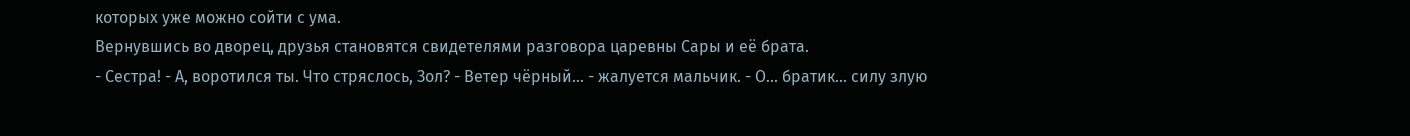которых уже можно сойти с ума.
Вернувшись во дворец, друзья становятся свидетелями разговора царевны Сары и её брата.
- Сестра! - А, воротился ты. Что стряслось, Зол? - Ветер чёрный… - жалуется мальчик. - О... братик... силу злую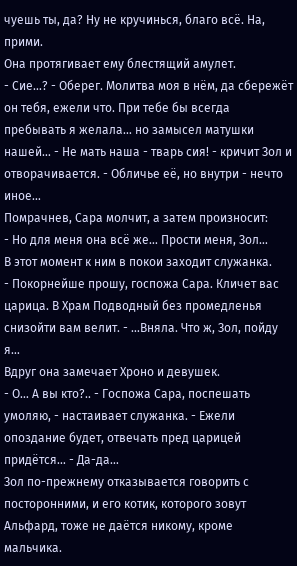чуешь ты, да? Ну не кручинься, благо всё. На, прими.
Она протягивает ему блестящий амулет.
- Сие…? - Оберег. Молитва моя в нём, да сбережёт он тебя, ежели что. При тебе бы всегда пребывать я желала… но замысел матушки нашей… - Не мать наша - тварь сия! - кричит Зол и отворачивается. - Обличье её, но внутри - нечто иное…
Помрачнев, Сара молчит, а затем произносит:
- Но для меня она всё же… Прости меня, Зол…
В этот момент к ним в покои заходит служанка.
- Покорнейше прошу, госпожа Сара. Кличет вас царица. В Храм Подводный без промедленья снизойти вам велит. - …Вняла. Что ж, Зол, пойду я…
Вдруг она замечает Хроно и девушек.
- О… А вы кто?.. - Госпожа Сара, поспешать умоляю, - настаивает служанка. - Ежели опоздание будет, отвечать пред царицей придётся… - Да-да…
Зол по-прежнему отказывается говорить с посторонними, и его котик, которого зовут Альфард, тоже не даётся никому, кроме мальчика.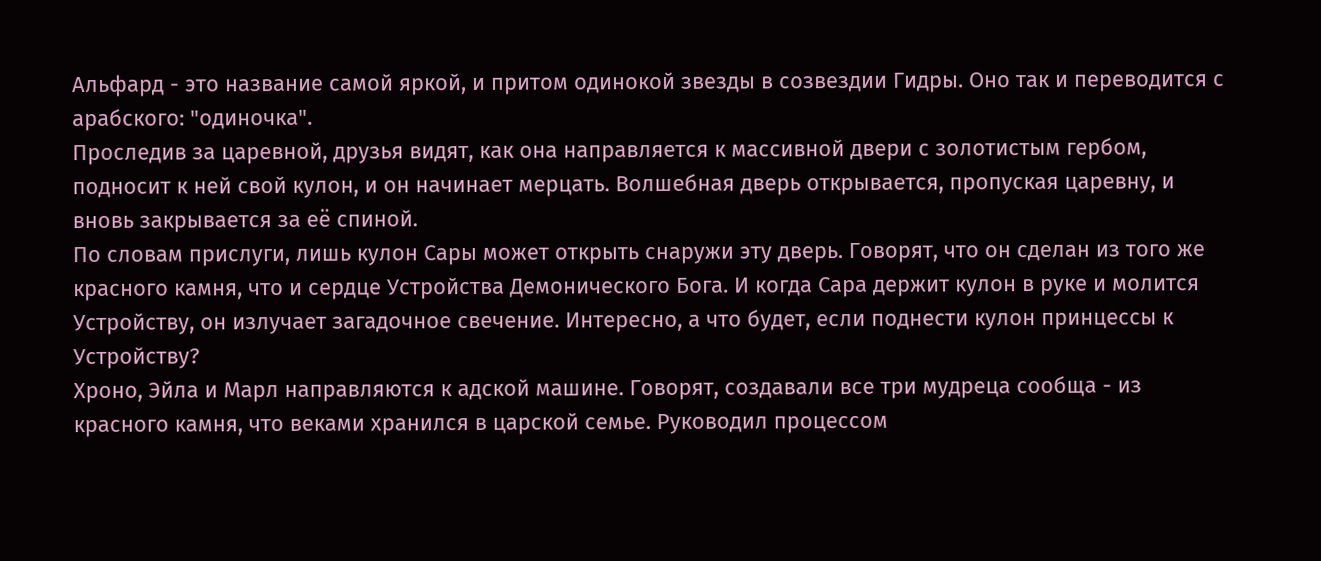Альфард - это название самой яркой, и притом одинокой звезды в созвездии Гидры. Оно так и переводится с арабского: "одиночка".
Проследив за царевной, друзья видят, как она направляется к массивной двери с золотистым гербом, подносит к ней свой кулон, и он начинает мерцать. Волшебная дверь открывается, пропуская царевну, и вновь закрывается за её спиной.
По словам прислуги, лишь кулон Сары может открыть снаружи эту дверь. Говорят, что он сделан из того же красного камня, что и сердце Устройства Демонического Бога. И когда Сара держит кулон в руке и молится Устройству, он излучает загадочное свечение. Интересно, а что будет, если поднести кулон принцессы к Устройству?
Хроно, Эйла и Марл направляются к адской машине. Говорят, создавали все три мудреца сообща - из красного камня, что веками хранился в царской семье. Руководил процессом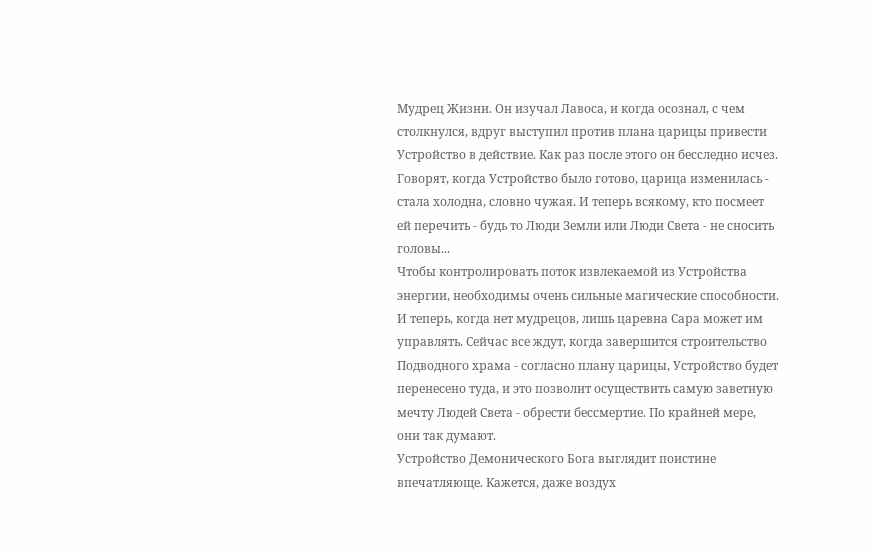Мудрец Жизни. Он изучал Лавоса, и когда осознал, с чем столкнулся, вдруг выступил против плана царицы привести Устройство в действие. Как раз после этого он бесследно исчез.
Говорят, когда Устройство было готово, царица изменилась - стала холодна, словно чужая. И теперь всякому, кто посмеет ей перечить - будь то Люди Земли или Люди Света - не сносить головы...
Чтобы контролировать поток извлекаемой из Устройства энергии, необходимы очень сильные магические способности. И теперь, когда нет мудрецов, лишь царевна Сара может им управлять. Сейчас все ждут, когда завершится строительство Подводного храма - согласно плану царицы, Устройство будет перенесено туда, и это позволит осуществить самую заветную мечту Людей Света - обрести бессмертие. По крайней мере, они так думают.
Устройство Демонического Бога выглядит поистине впечатляюще. Кажется, даже воздух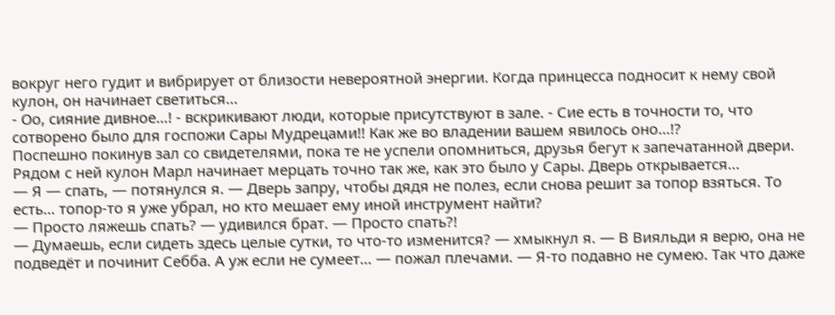вокруг него гудит и вибрирует от близости невероятной энергии. Когда принцесса подносит к нему свой кулон, он начинает светиться...
- Оо, сияние дивное…! - вскрикивают люди, которые присутствуют в зале. - Сие есть в точности то, что сотворено было для госпожи Сары Мудрецами!! Как же во владении вашем явилось оно…!?
Поспешно покинув зал со свидетелями, пока те не успели опомниться, друзья бегут к запечатанной двери. Рядом с ней кулон Марл начинает мерцать точно так же, как это было у Сары. Дверь открывается...
— Я — спать, — потянулся я. — Дверь запру, чтобы дядя не полез, если снова решит за топор взяться. То есть… топор-то я уже убрал, но кто мешает ему иной инструмент найти?
— Просто ляжешь спать? — удивился брат. — Просто спать?!
— Думаешь, если сидеть здесь целые сутки, то что-то изменится? — хмыкнул я. — В Вияльди я верю, она не подведёт и починит Себба. А уж если не сумеет… — пожал плечами. — Я-то подавно не сумею. Так что даже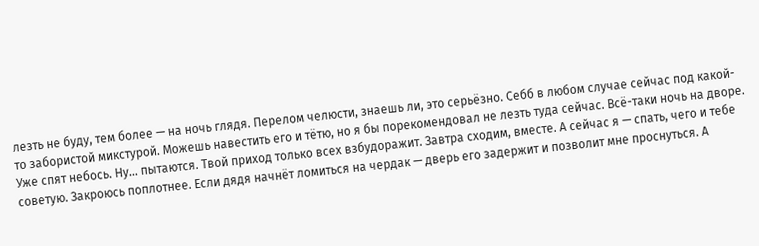лезть не буду, тем более — на ночь глядя. Перелом челюсти, знаешь ли, это серьёзно. Себб в любом случае сейчас под какой-то забористой микстурой. Можешь навестить его и тётю, но я бы порекомендовал не лезть туда сейчас. Всё-таки ночь на дворе. Уже спят небось. Ну… пытаются. Твой приход только всех взбудоражит. Завтра сходим, вместе. А сейчас я — спать, чего и тебе советую. Закроюсь поплотнее. Если дядя начнёт ломиться на чердак — дверь его задержит и позволит мне проснуться. А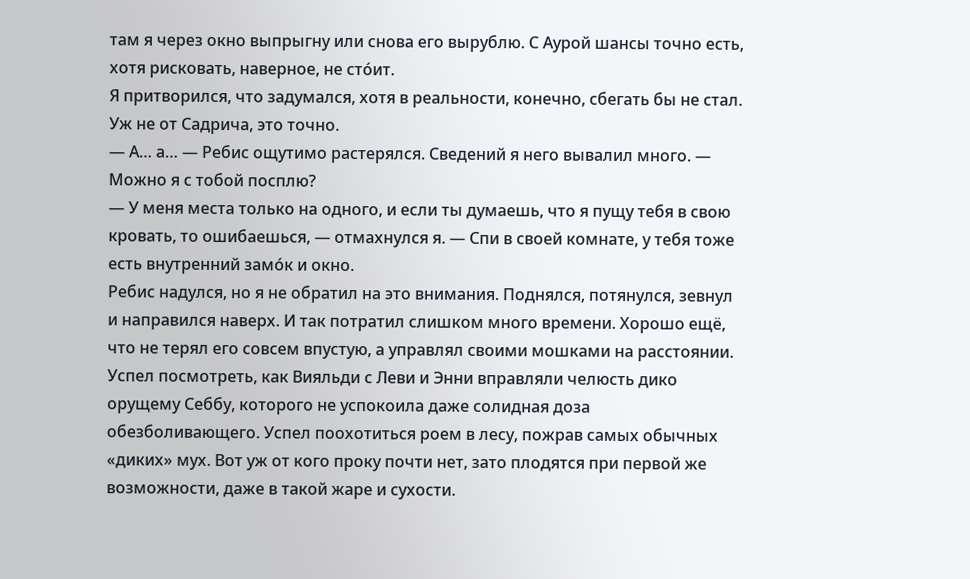там я через окно выпрыгну или снова его вырублю. С Аурой шансы точно есть, хотя рисковать, наверное, не стóит.
Я притворился, что задумался, хотя в реальности, конечно, сбегать бы не стал. Уж не от Садрича, это точно.
— А… а… — Ребис ощутимо растерялся. Сведений я него вывалил много. — Можно я с тобой посплю?
— У меня места только на одного, и если ты думаешь, что я пущу тебя в свою кровать, то ошибаешься, — отмахнулся я. — Спи в своей комнате, у тебя тоже есть внутренний замóк и окно.
Ребис надулся, но я не обратил на это внимания. Поднялся, потянулся, зевнул и направился наверх. И так потратил слишком много времени. Хорошо ещё, что не терял его совсем впустую, а управлял своими мошками на расстоянии. Успел посмотреть, как Вияльди с Леви и Энни вправляли челюсть дико орущему Себбу, которого не успокоила даже солидная доза обезболивающего. Успел поохотиться роем в лесу, пожрав самых обычных «диких» мух. Вот уж от кого проку почти нет, зато плодятся при первой же возможности, даже в такой жаре и сухости.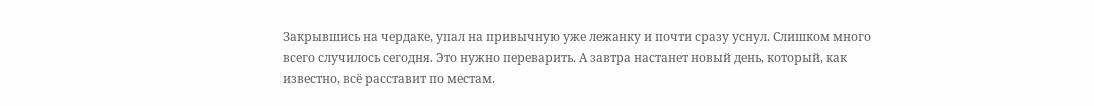Закрывшись на чердаке, упал на привычную уже лежанку и почти сразу уснул. Слишком много всего случилось сегодня. Это нужно переварить. А завтра настанет новый день, который, как известно, всё расставит по местам.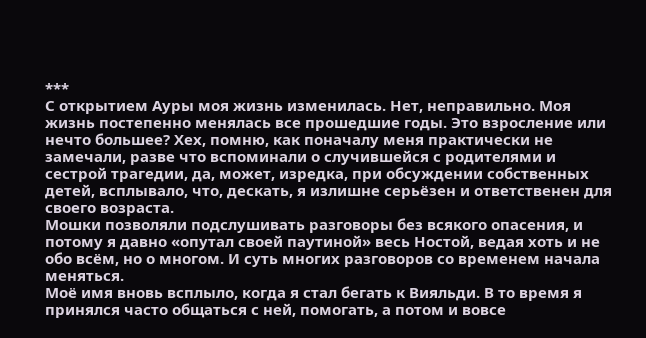***
С открытием Ауры моя жизнь изменилась. Нет, неправильно. Моя жизнь постепенно менялась все прошедшие годы. Это взросление или нечто большее? Хех, помню, как поначалу меня практически не замечали, разве что вспоминали о случившейся с родителями и сестрой трагедии, да, может, изредка, при обсуждении собственных детей, всплывало, что, дескать, я излишне серьёзен и ответственен для своего возраста.
Мошки позволяли подслушивать разговоры без всякого опасения, и потому я давно «опутал своей паутиной» весь Ностой, ведая хоть и не обо всём, но о многом. И суть многих разговоров со временем начала меняться.
Моё имя вновь всплыло, когда я стал бегать к Вияльди. В то время я принялся часто общаться с ней, помогать, а потом и вовсе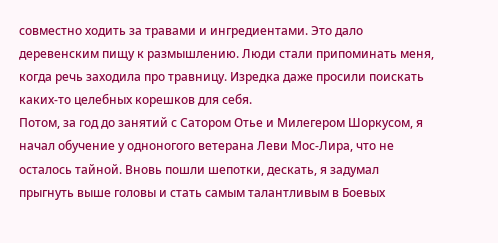совместно ходить за травами и ингредиентами. Это дало деревенским пищу к размышлению. Люди стали припоминать меня, когда речь заходила про травницу. Изредка даже просили поискать каких-то целебных корешков для себя.
Потом, за год до занятий с Сатором Отье и Милегером Шоркусом, я начал обучение у одноногого ветерана Леви Мос-Лира, что не осталось тайной. Вновь пошли шепотки, дескать, я задумал прыгнуть выше головы и стать самым талантливым в Боевых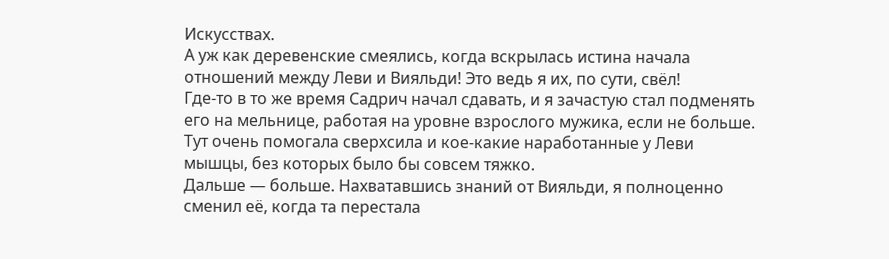Искусствах.
А уж как деревенские смеялись, когда вскрылась истина начала отношений между Леви и Вияльди! Это ведь я их, по сути, свёл!
Где-то в то же время Садрич начал сдавать, и я зачастую стал подменять его на мельнице, работая на уровне взрослого мужика, если не больше. Тут очень помогала сверхсила и кое-какие наработанные у Леви мышцы, без которых было бы совсем тяжко.
Дальше — больше. Нахватавшись знаний от Вияльди, я полноценно сменил её, когда та перестала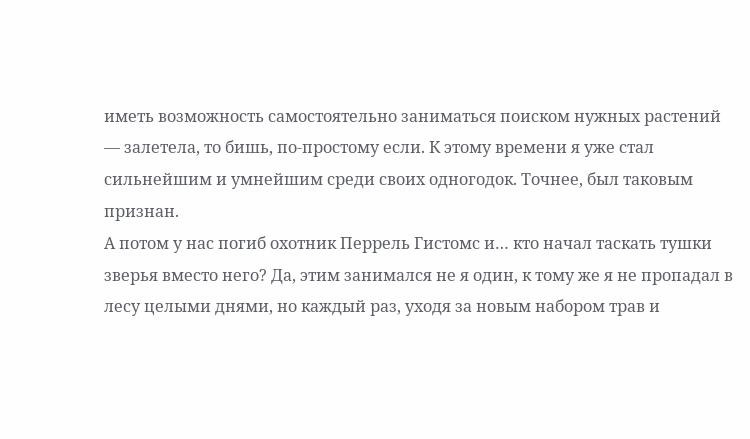иметь возможность самостоятельно заниматься поиском нужных растений — залетела, то бишь, по-простому если. К этому времени я уже стал сильнейшим и умнейшим среди своих одногодок. Точнее, был таковым признан.
А потом у нас погиб охотник Перрель Гистомс и… кто начал таскать тушки зверья вместо него? Да, этим занимался не я один, к тому же я не пропадал в лесу целыми днями, но каждый раз, уходя за новым набором трав и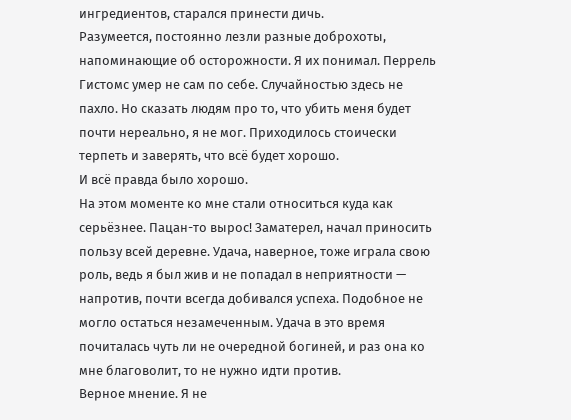ингредиентов, старался принести дичь.
Разумеется, постоянно лезли разные доброхоты, напоминающие об осторожности. Я их понимал. Перрель Гистомс умер не сам по себе. Случайностью здесь не пахло. Но сказать людям про то, что убить меня будет почти нереально, я не мог. Приходилось стоически терпеть и заверять, что всё будет хорошо.
И всё правда было хорошо.
На этом моменте ко мне стали относиться куда как серьёзнее. Пацан-то вырос! Заматерел, начал приносить пользу всей деревне. Удача, наверное, тоже играла свою роль, ведь я был жив и не попадал в неприятности — напротив, почти всегда добивался успеха. Подобное не могло остаться незамеченным. Удача в это время почиталась чуть ли не очередной богиней, и раз она ко мне благоволит, то не нужно идти против.
Верное мнение. Я не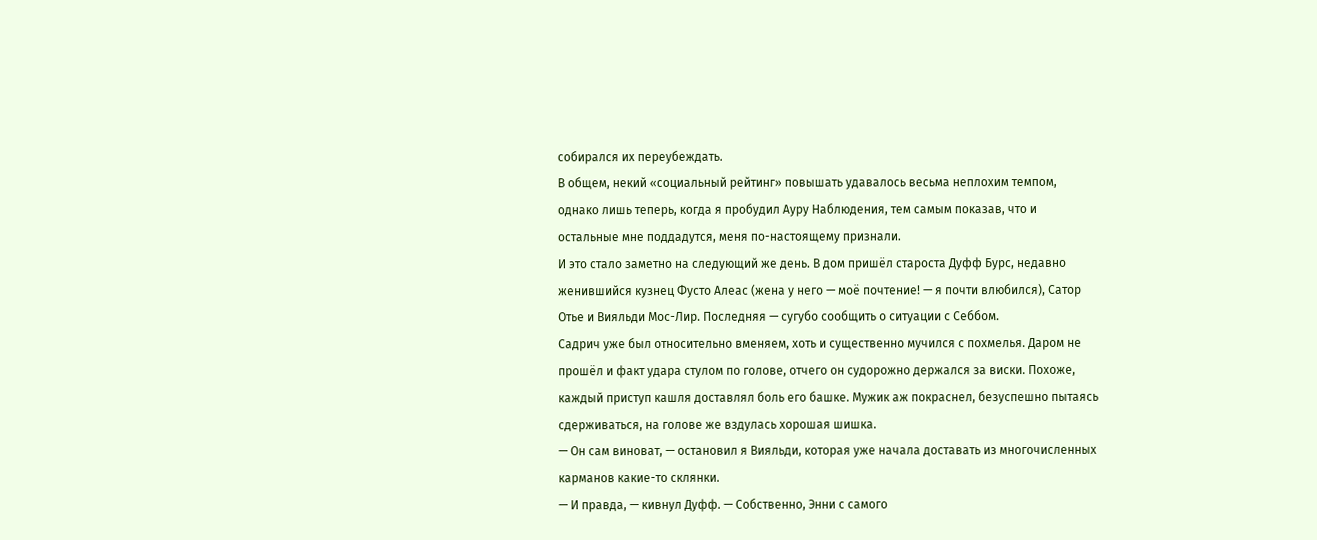собирался их переубеждать.
В общем, некий «социальный рейтинг» повышать удавалось весьма неплохим темпом, однако лишь теперь, когда я пробудил Ауру Наблюдения, тем самым показав, что и остальные мне поддадутся, меня по-настоящему признали.
И это стало заметно на следующий же день. В дом пришёл староста Дуфф Бурс, недавно женившийся кузнец Фусто Алеас (жена у него — моё почтение! — я почти влюбился), Сатор Отье и Вияльди Мос-Лир. Последняя — сугубо сообщить о ситуации с Себбом.
Садрич уже был относительно вменяем, хоть и существенно мучился с похмелья. Даром не прошёл и факт удара стулом по голове, отчего он судорожно держался за виски. Похоже, каждый приступ кашля доставлял боль его башке. Мужик аж покраснел, безуспешно пытаясь сдерживаться, на голове же вздулась хорошая шишка.
— Он сам виноват, — остановил я Вияльди, которая уже начала доставать из многочисленных карманов какие-то склянки.
— И правда, — кивнул Дуфф. — Собственно, Энни с самого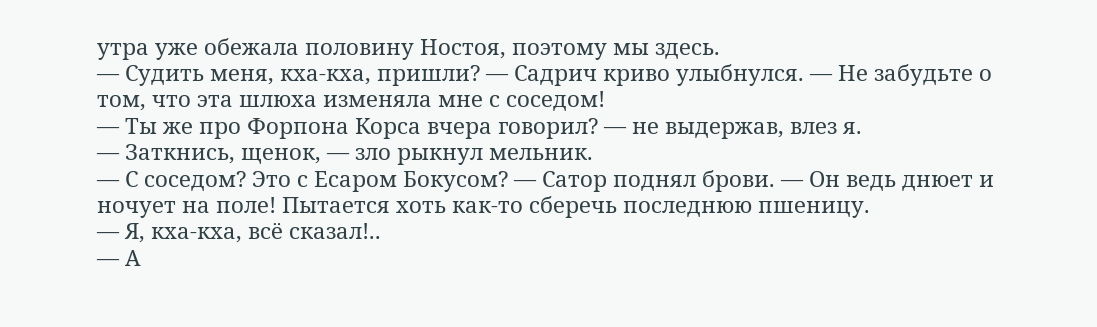утра уже обежала половину Ностоя, поэтому мы здесь.
— Судить меня, кха-кха, пришли? — Садрич криво улыбнулся. — Не забудьте о том, что эта шлюха изменяла мне с соседом!
— Ты же про Форпона Корса вчера говорил? — не выдержав, влез я.
— Заткнись, щенок, — зло рыкнул мельник.
— С соседом? Это с Есаром Бокусом? — Сатор поднял брови. — Он ведь днюет и ночует на поле! Пытается хоть как-то сберечь последнюю пшеницу.
— Я, кха-кха, всё сказал!..
— А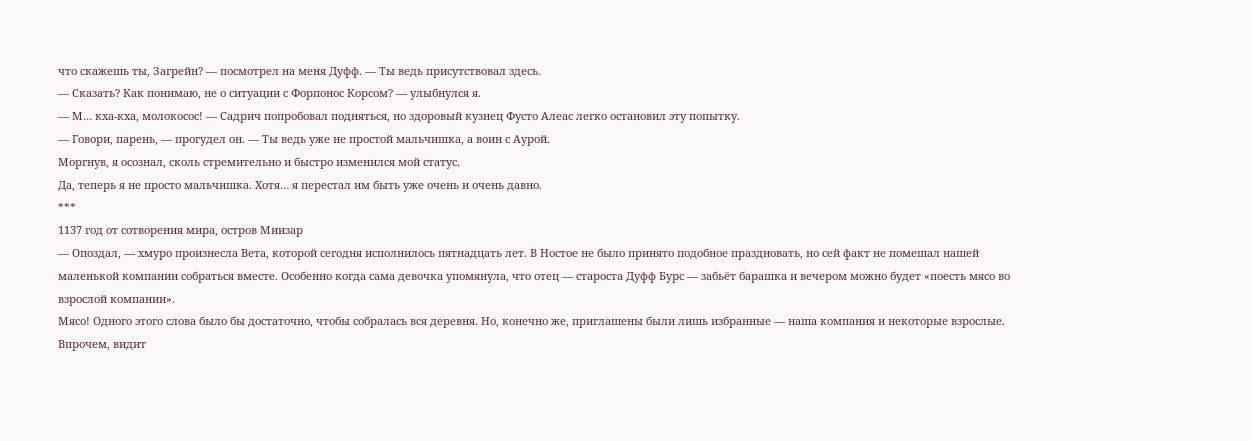что скажешь ты, Загрейн? — посмотрел на меня Дуфф. — Ты ведь присутствовал здесь.
— Сказать? Как понимаю, не о ситуации с Форпонос Корсом? — улыбнулся я.
— М… кха-кха, молокосос! — Садрич попробовал подняться, но здоровый кузнец Фусто Алеас легко остановил эту попытку.
— Говори, парень, — прогудел он. — Ты ведь уже не простой мальчишка, а воин с Аурой.
Моргнув, я осознал, сколь стремительно и быстро изменился мой статус.
Да, теперь я не просто мальчишка. Хотя… я перестал им быть уже очень и очень давно.
***
1137 год от сотворения мира, остров Миизар
— Опоздал, — хмуро произнесла Вета, которой сегодня исполнилось пятнадцать лет. В Ностое не было принято подобное праздновать, но сей факт не помешал нашей маленькой компании собраться вместе. Особенно когда сама девочка упомянула, что отец — староста Дуфф Бурс — забьёт барашка и вечером можно будет «поесть мясо во взрослой компании».
Мясо! Одного этого слова было бы достаточно, чтобы собралась вся деревня. Но, конечно же, приглашены были лишь избранные — наша компания и некоторые взрослые.
Впрочем, видит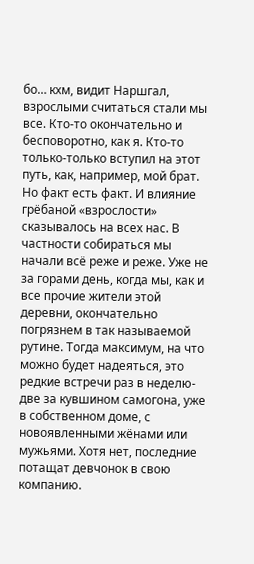бо… кхм, видит Наршгал, взрослыми считаться стали мы все. Кто-то окончательно и бесповоротно, как я. Кто-то только-только вступил на этот путь, как, например, мой брат. Но факт есть факт. И влияние грёбаной «взрослости» сказывалось на всех нас. В частности собираться мы начали всё реже и реже. Уже не за горами день, когда мы, как и все прочие жители этой деревни, окончательно погрязнем в так называемой рутине. Тогда максимум, на что можно будет надеяться, это редкие встречи раз в неделю-две за кувшином самогона, уже в собственном доме, с новоявленными жёнами или мужьями. Хотя нет, последние потащат девчонок в свою компанию.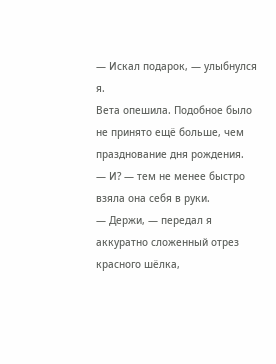— Искал подарок, — улыбнулся я.
Вета опешила. Подобное было не принято ещё больше, чем празднование дня рождения.
— И? — тем не менее быстро взяла она себя в руки.
— Держи, — передал я аккуратно сложенный отрез красного шёлка,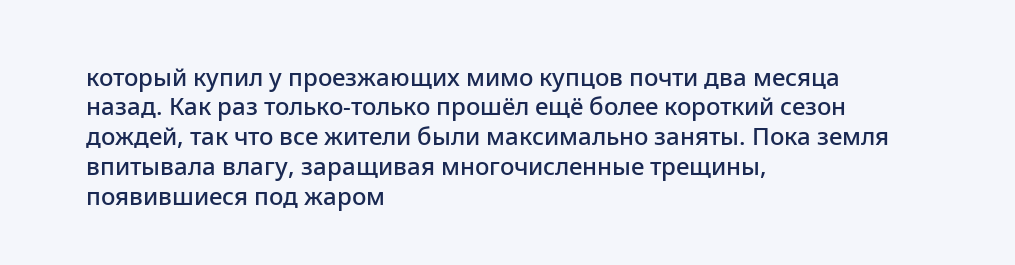который купил у проезжающих мимо купцов почти два месяца назад. Как раз только-только прошёл ещё более короткий сезон дождей, так что все жители были максимально заняты. Пока земля впитывала влагу, заращивая многочисленные трещины, появившиеся под жаром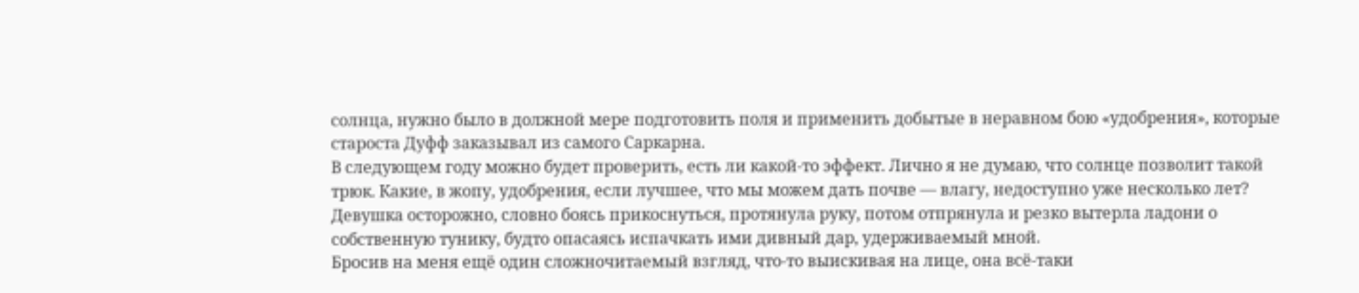солнца, нужно было в должной мере подготовить поля и применить добытые в неравном бою «удобрения», которые староста Дуфф заказывал из самого Саркарна.
В следующем году можно будет проверить, есть ли какой-то эффект. Лично я не думаю, что солнце позволит такой трюк. Какие, в жопу, удобрения, если лучшее, что мы можем дать почве — влагу, недоступно уже несколько лет?
Девушка осторожно, словно боясь прикоснуться, протянула руку, потом отпрянула и резко вытерла ладони о собственную тунику, будто опасаясь испачкать ими дивный дар, удерживаемый мной.
Бросив на меня ещё один сложночитаемый взгляд, что-то выискивая на лице, она всё-таки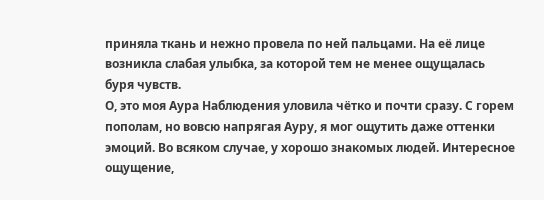приняла ткань и нежно провела по ней пальцами. На её лице возникла слабая улыбка, за которой тем не менее ощущалась буря чувств.
О, это моя Аура Наблюдения уловила чётко и почти сразу. С горем пополам, но вовсю напрягая Ауру, я мог ощутить даже оттенки эмоций. Во всяком случае, у хорошо знакомых людей. Интересное ощущение,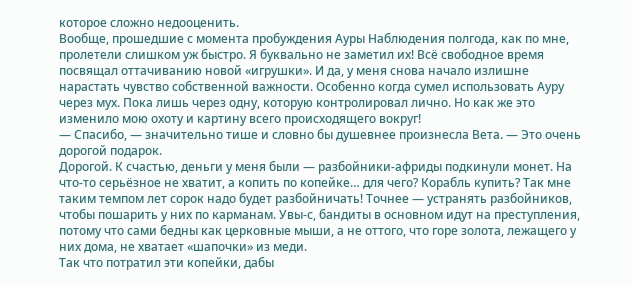которое сложно недооценить.
Вообще, прошедшие с момента пробуждения Ауры Наблюдения полгода, как по мне, пролетели слишком уж быстро. Я буквально не заметил их! Всё свободное время посвящал оттачиванию новой «игрушки». И да, у меня снова начало излишне нарастать чувство собственной важности. Особенно когда сумел использовать Ауру через мух. Пока лишь через одну, которую контролировал лично. Но как же это изменило мою охоту и картину всего происходящего вокруг!
— Спасибо, — значительно тише и словно бы душевнее произнесла Вета. — Это очень дорогой подарок.
Дорогой. К счастью, деньги у меня были — разбойники-африды подкинули монет. На что-то серьёзное не хватит, а копить по копейке… для чего? Корабль купить? Так мне таким темпом лет сорок надо будет разбойничать! Точнее — устранять разбойников, чтобы пошарить у них по карманам. Увы-с, бандиты в основном идут на преступления, потому что сами бедны как церковные мыши, а не оттого, что горе золота, лежащего у них дома, не хватает «шапочки» из меди.
Так что потратил эти копейки, дабы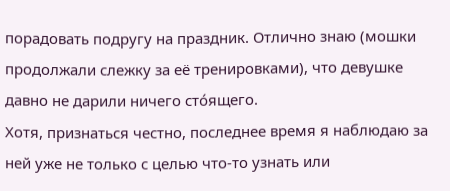порадовать подругу на праздник. Отлично знаю (мошки продолжали слежку за её тренировками), что девушке давно не дарили ничего стóящего.
Хотя, признаться честно, последнее время я наблюдаю за ней уже не только с целью что-то узнать или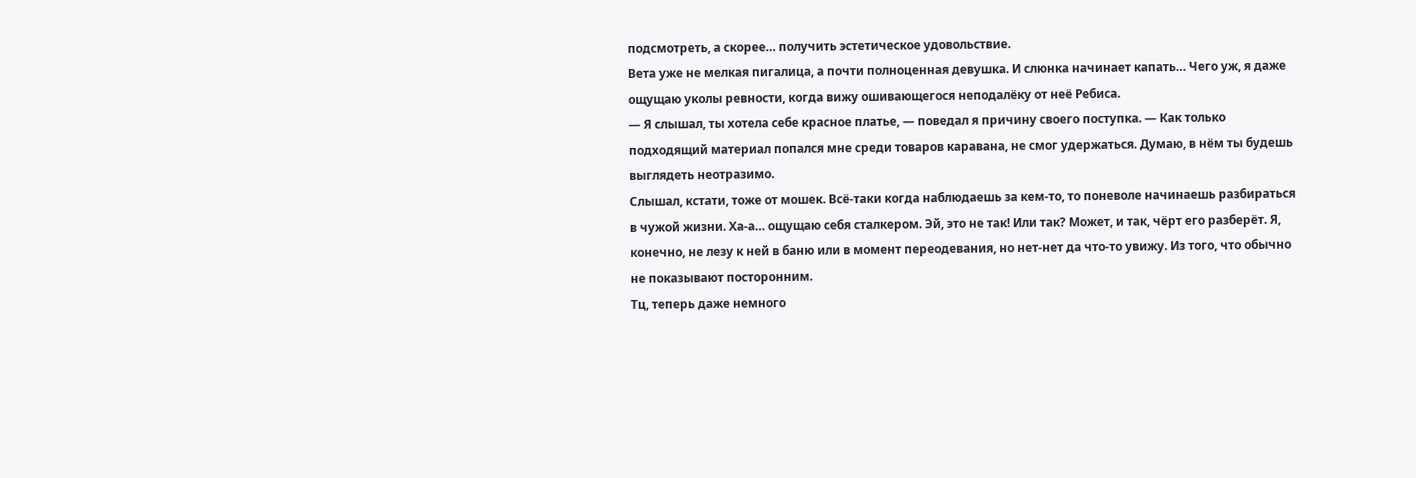подсмотреть, а скорее… получить эстетическое удовольствие.
Вета уже не мелкая пигалица, а почти полноценная девушка. И слюнка начинает капать… Чего уж, я даже ощущаю уколы ревности, когда вижу ошивающегося неподалёку от неё Ребиса.
— Я слышал, ты хотела себе красное платье, — поведал я причину своего поступка. — Как только подходящий материал попался мне среди товаров каравана, не смог удержаться. Думаю, в нём ты будешь выглядеть неотразимо.
Слышал, кстати, тоже от мошек. Всё-таки когда наблюдаешь за кем-то, то поневоле начинаешь разбираться в чужой жизни. Ха-а… ощущаю себя сталкером. Эй, это не так! Или так? Может, и так, чёрт его разберёт. Я, конечно, не лезу к ней в баню или в момент переодевания, но нет-нет да что-то увижу. Из того, что обычно не показывают посторонним.
Тц, теперь даже немного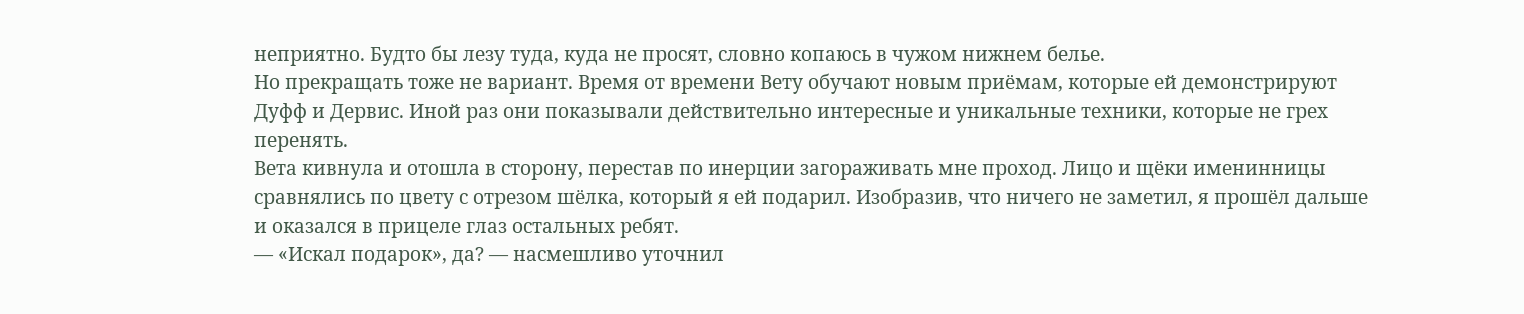неприятно. Будто бы лезу туда, куда не просят, словно копаюсь в чужом нижнем белье.
Но прекращать тоже не вариант. Время от времени Вету обучают новым приёмам, которые ей демонстрируют Дуфф и Дервис. Иной раз они показывали действительно интересные и уникальные техники, которые не грех перенять.
Вета кивнула и отошла в сторону, перестав по инерции загораживать мне проход. Лицо и щёки именинницы сравнялись по цвету с отрезом шёлка, который я ей подарил. Изобразив, что ничего не заметил, я прошёл дальше и оказался в прицеле глаз остальных ребят.
— «Искал подарок», да? — насмешливо уточнил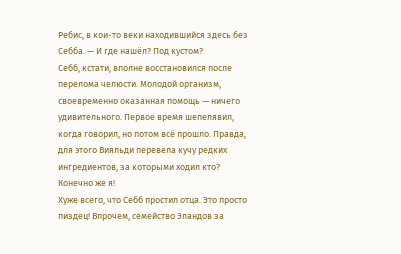Ребис, в кои-то веки находившийся здесь без Себба. — И где нашёл? Под кустом?
Себб, кстати, вполне восстановился после перелома челюсти. Молодой организм, своевременно оказанная помощь — ничего удивительного. Первое время шепелявил, когда говорил, но потом всё прошло. Правда, для этого Вияльди перевела кучу редких ингредиентов, за которыми ходил кто? Конечно же я!
Хуже всего, что Себб простил отца. Это просто пиздец! Впрочем, семейство Эландов за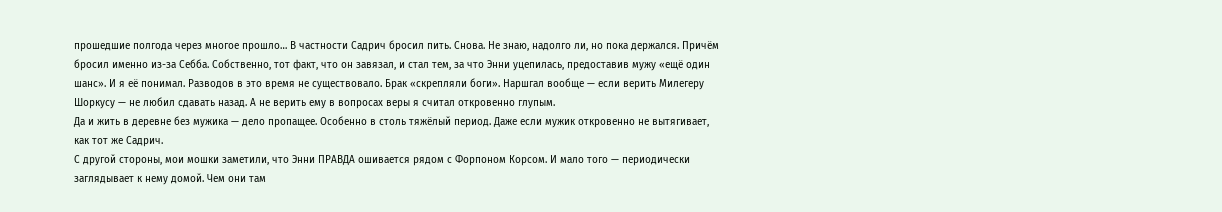прошедшие полгода через многое прошло… В частности Садрич бросил пить. Снова. Не знаю, надолго ли, но пока держался. Причём бросил именно из-за Себба. Собственно, тот факт, что он завязал, и стал тем, за что Энни уцепилась, предоставив мужу «ещё один шанс». И я её понимал. Разводов в это время не существовало. Брак «скрепляли боги». Наршгал вообще — если верить Милегеру Шоркусу — не любил сдавать назад. А не верить ему в вопросах веры я считал откровенно глупым.
Да и жить в деревне без мужика — дело пропащее. Особенно в столь тяжёлый период. Даже если мужик откровенно не вытягивает, как тот же Садрич.
С другой стороны, мои мошки заметили, что Энни ПРАВДА ошивается рядом с Форпоном Корсом. И мало того — периодически заглядывает к нему домой. Чем они там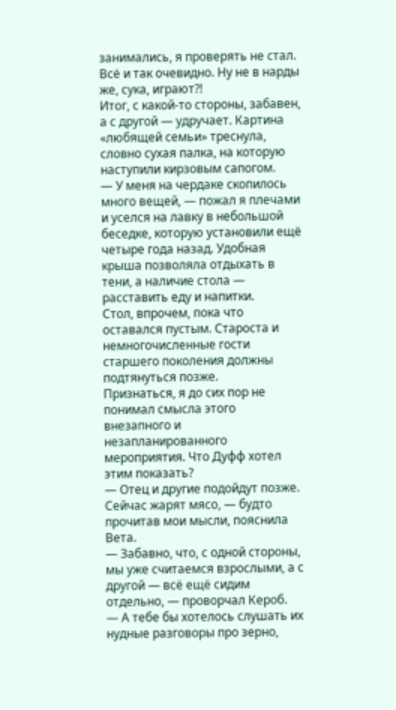занимались, я проверять не стал. Всё и так очевидно. Ну не в нарды же, сука, играют?!
Итог, с какой-то стороны, забавен, а с другой — удручает. Картина «любящей семьи» треснула, словно сухая палка, на которую наступили кирзовым сапогом.
— У меня на чердаке скопилось много вещей, — пожал я плечами и уселся на лавку в небольшой беседке, которую установили ещё четыре года назад. Удобная крыша позволяла отдыхать в тени, а наличие стола — расставить еду и напитки.
Стол, впрочем, пока что оставался пустым. Староста и немногочисленные гости старшего поколения должны подтянуться позже.
Признаться, я до сих пор не понимал смысла этого внезапного и незапланированного мероприятия. Что Дуфф хотел этим показать?
— Отец и другие подойдут позже. Сейчас жарят мясо, — будто прочитав мои мысли, пояснила Вета.
— Забавно, что, с одной стороны, мы уже считаемся взрослыми, а с другой — всё ещё сидим отдельно, — проворчал Кероб.
— А тебе бы хотелось слушать их нудные разговоры про зерно,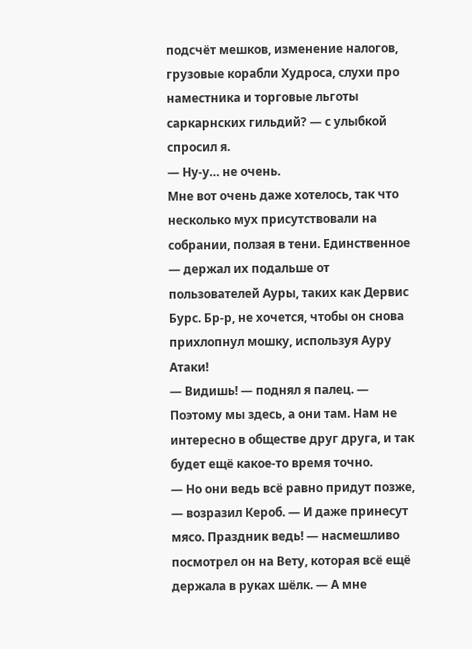подсчёт мешков, изменение налогов, грузовые корабли Худроса, слухи про наместника и торговые льготы саркарнских гильдий? — с улыбкой спросил я.
— Ну-у… не очень.
Мне вот очень даже хотелось, так что несколько мух присутствовали на собрании, ползая в тени. Единственное — держал их подальше от пользователей Ауры, таких как Дервис Бурс. Бр-р, не хочется, чтобы он снова прихлопнул мошку, используя Ауру Атаки!
— Видишь! — поднял я палец. — Поэтому мы здесь, а они там. Нам не интересно в обществе друг друга, и так будет ещё какое-то время точно.
— Но они ведь всё равно придут позже, — возразил Кероб. — И даже принесут мясо. Праздник ведь! — насмешливо посмотрел он на Вету, которая всё ещё держала в руках шёлк. — А мне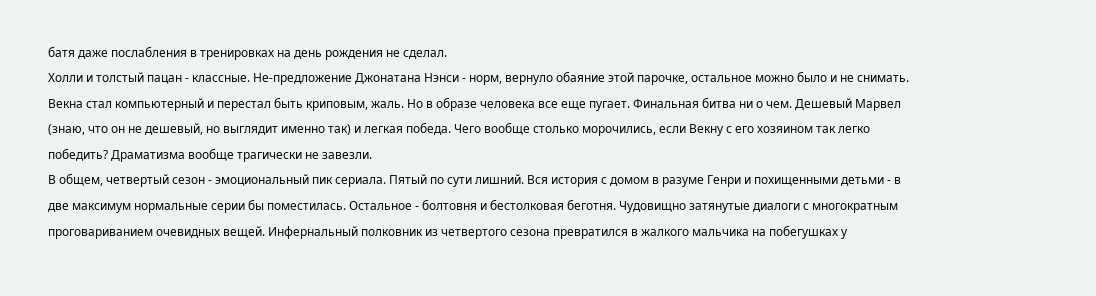батя даже послабления в тренировках на день рождения не сделал.
Холли и толстый пацан - классные. Не-предложение Джонатана Нэнси - норм, вернуло обаяние этой парочке, остальное можно было и не снимать. Векна стал компьютерный и перестал быть криповым, жаль. Но в образе человека все еще пугает. Финальная битва ни о чем. Дешевый Марвел (знаю, что он не дешевый, но выглядит именно так) и легкая победа. Чего вообще столько морочились, если Векну с его хозяином так легко победить? Драматизма вообще трагически не завезли.
В общем, четвертый сезон - эмоциональный пик сериала. Пятый по сути лишний. Вся история с домом в разуме Генри и похищенными детьми - в две максимум нормальные серии бы поместилась. Остальное - болтовня и бестолковая беготня. Чудовищно затянутые диалоги с многократным проговариванием очевидных вещей. Инфернальный полковник из четвертого сезона превратился в жалкого мальчика на побегушках у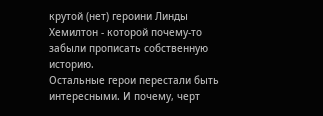крутой (нет) героини Линды Хемилтон - которой почему-то забыли прописать собственную историю.
Остальные герои перестали быть интересными. И почему, черт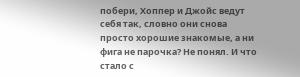побери, Хоппер и Джойс ведут себя так, словно они снова просто хорошие знакомые, а ни фига не парочка? Не понял. И что стало с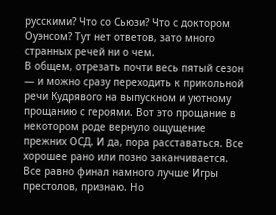русскими? Что со Сьюзи? Что с доктором Оуэнсом? Тут нет ответов, зато много странных речей ни о чем.
В общем, отрезать почти весь пятый сезон — и можно сразу переходить к прикольной речи Кудрявого на выпускном и уютному прощанию с героями. Вот это прощание в некотором роде вернуло ощущение прежних ОСД. И да, пора расставаться. Все хорошее рано или позно заканчивается.
Все равно финал намного лучше Игры престолов, признаю. Но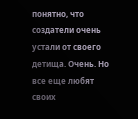понятно, что создатели очень устали от своего детища. Очень. Но все еще любят своих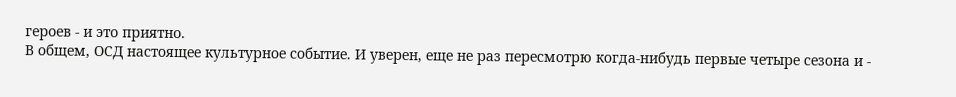героев - и это приятно.
В общем, ОСД настоящее культурное событие. И уверен, еще не раз пересмотрю когда-нибудь первые четыре сезона и -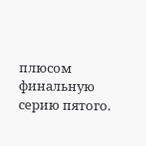плюсом финальную серию пятого.